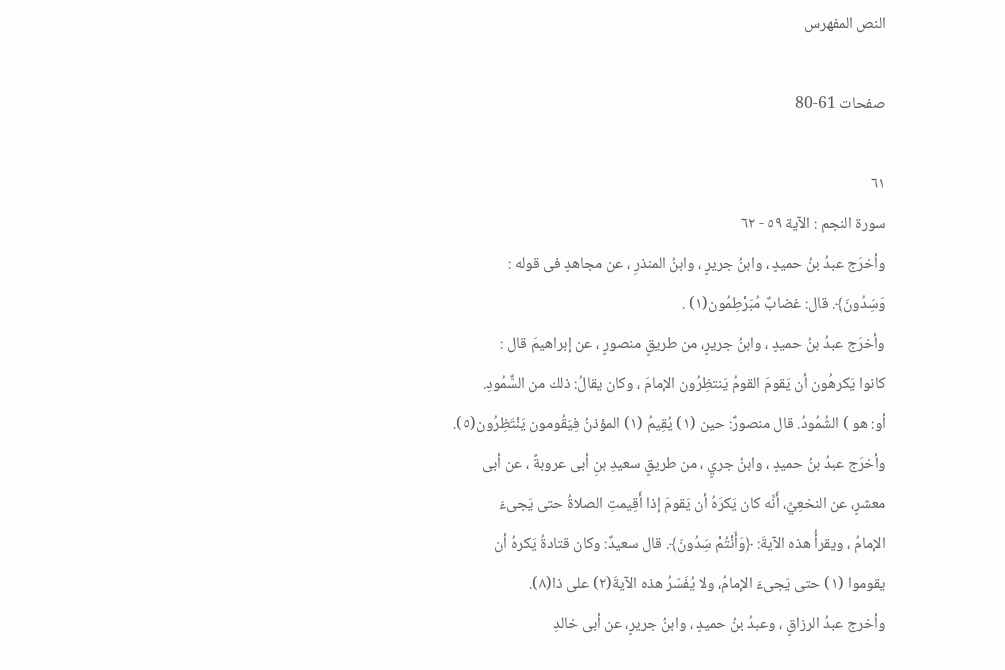النص المفهرس

صفحات 61-80

٦١
سورة النجم : الآية ٥٩ - ٦٢
وأخرَج عبدُ بنُ حميدٍ ، وابنُ جريرٍ ، وابنُ المنذرِ ، عن مجاهدٍ فى قوله :
وَسَِدُونَ﴾. قال: غضابٌ مُبَرْطِمُون(١) .
وأخرَج عبدُ بنُ حميدٍ ، وابنُ جريرٍ، من طريقٍ منصورٍ ، عن إبراهيمَ قال :
كانوا يَكرهُون أن يَقومَ القومُ يَنتظِرُون الإمامَ ، وكان يقالُ: ذلك من السٌّمُودِ.
أو: هو ) الشُمُودُ. قال منصورٌ: حين (١) يُقِيمُ (١) المؤذنُ فِيَقُومون يَنْتَظِرُون(٥).
وأخرَج عبدُ بنُ حميدٍ ، وابنُ جريٍ ، من طريقٍ سعيدِ بنِ أبى عروبةً ، عن أبى
معشرٍ، عن النخعِيِّ، أَنَّه كان يَكرَهُ أن يَقومَ إذا أَقِيمتِ الصلاةُ حتى يَجىءَ
الإمامُ ، ويقرأُ هذه الآيةَ: ﴿وَأَنْتُمْ سَِدُونَ﴾. قال سعيدٌ: وكان قتادةُ يَكرهُ أن
يقوموا (١) حتى يَجىءَ الإمامُ، ولا يُفَسّرُ هذه الآيةَ(٢) على ذا(٨).
وأخرج عبدُ الرزاقٍ ، وعبدُ بنُ حميدٍ ، وابنُ جريرٍ، عن أبى خالدِ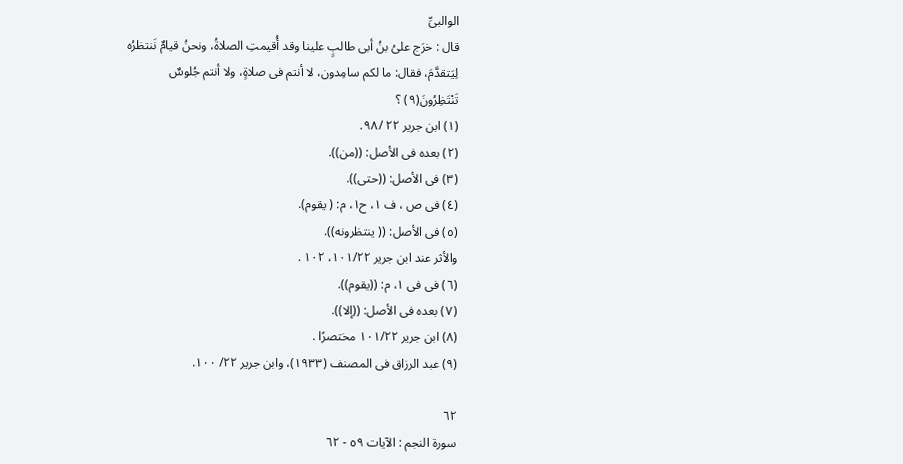الوالبىِّ
قال : خرَج علىُ بنُ أبى طالبٍ علينا وقد أُقيمتِ الصلاةُ، ونحنُ قيامٌ نَنتظرُه
لِيَتقدَّمَ، فقال: ما لكم سامِدون، لا أنتم فى صلاةٍ، ولا أنتم جُلوسٌ
تَنْتَظِرُونَ(٩) ؟
(١) ابن جرير ٢٢ /٩٨.
(٢) بعده فى الأصل: ((من)).
(٣) فى الأصل: ((حتى)).
(٤) فى ص ، ف ١، ح١، م: ( يقوم).
(٥) فى الأصل: (( ينتظرونه)).
والأثر عند ابن جرير ١٠١/٢٢، ١٠٢ .
(٦) فى فى ١، م: ((يقوم)).
(٧) بعده فى الأصل: ((إلا)).
(٨) ابن جرير ١٠١/٢٢ مختصرًا .
(٩) عبد الرزاق فى المصنف (١٩٣٣)، وابن جرير ٢٢/ ١٠٠.

٦٢
سورة النجم : الآيات ٥٩ - ٦٢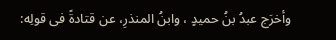وأخرَج عبدُ بنُ حميدٍ ، وابنُ المنذرِ، عن قتادةً فى قولِه: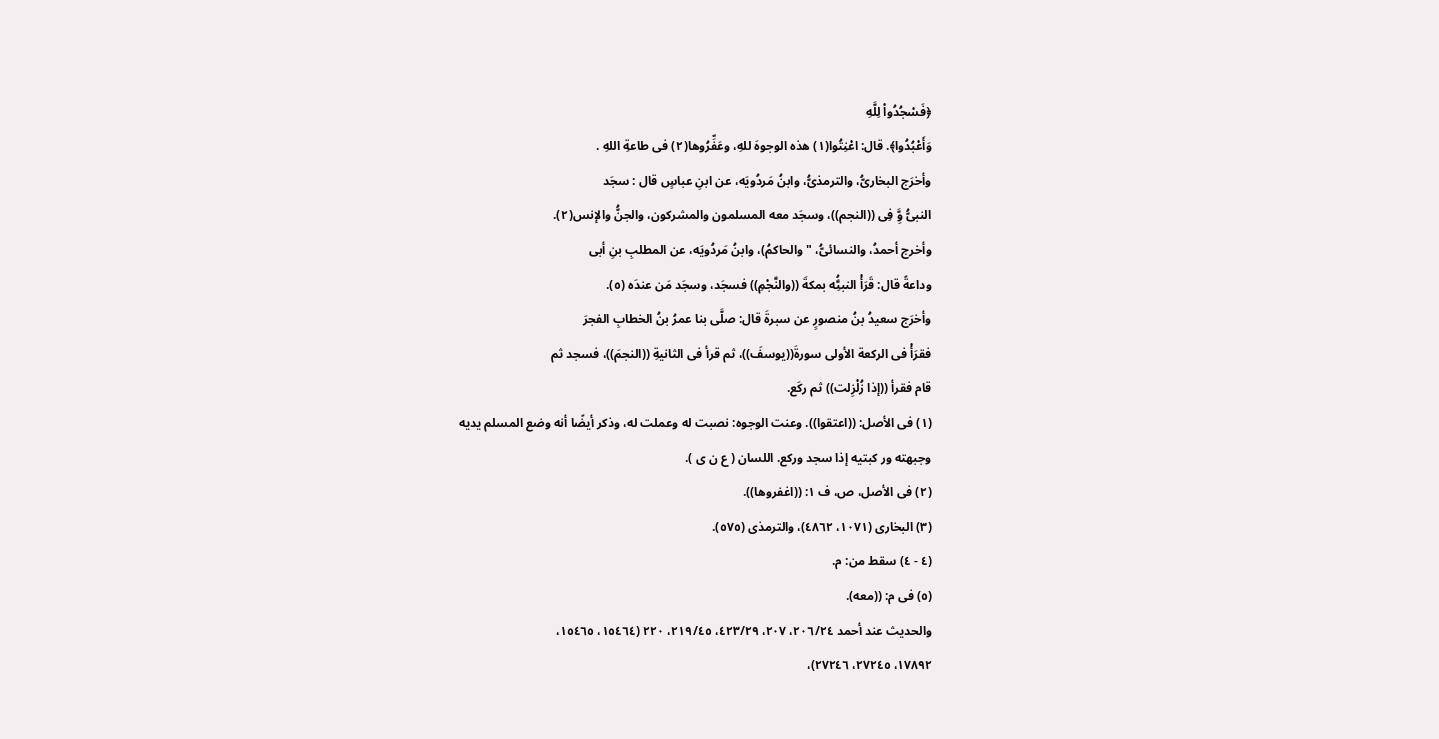﴿فَسْجُدُواْ لِلَّهِ
وَأَعْبُدُوا﴾. قال: اعْنِتُوا(١) هذه الوجوهَ للهِ، وعَفِّرُوها(٢) فى طاعةِ اللهِ .
وأخرَج البخارىُّ، والترمذىُّ، وابنُ مَردُويَه، عن ابنِ عباسٍ قال : سجَد
النبىُّ وَِّ فِى ((النجم))، وسجَد معه المسلمون والمشركون، والجنُّ والإنس(٢).
وأخرج أحمدُ، والنسائىُّ، " والحاكمُ)، وابنُ مَردُويَه، عن المطلبِ بنِ أبى
وداعةً قال: قَرَأْ النبىَُِّه بمكةَ ((والنَّجْمِ)) فسجَد، وسجَد مَن عندَه (٥).
وأخرَج سعيدُ بنُ منصورٍ عن سبرةَ قال: صلَّى بنا عمرُ بنُ الخطابِ الفجرَ
فقرَأْ فى الركعة الأولى سورةَ((يوسفَ))، ثم قرأ فى الثانيةِ ((النجمَ))، فسجد ثم
قام فقرأ ((إذا زُلْزِلت)) ثم ركَع.
(١) فى الأصل: ((اعتقوا)). وعنت الوجوه: نصبت له وعملت له، وذكر أيضًا أنه وضع المسلم يديه
وجبهته ور کبتیه إذا سجد ورکع. اللسان ( ع ن ی ).
(٢) فى الأصل، ص، ف ١: ((اغفروها)).
(٣) البخارى (١٠٧١، ٤٨٦٢)، والترمذى (٥٧٥).
(٤ - ٤) سقط من: م.
(٥) فى م: ((معه).
والحديث عند أحمد ٢٠٦/٢٤، ٢٠٧، ٤٢٣/٢٩، ٢١٩/٤٥، ٢٢٠ (١٥٤٦٤، ١٥٤٦٥،
١٧٨٩٢، ٢٧٢٤٥، ٢٧٢٤٦)،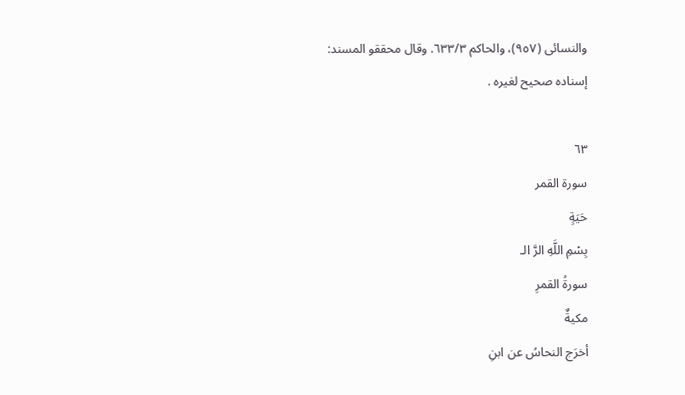والنسائى (٩٥٧)، والحاكم ٦٣٣/٣. وقال محققو المسند:
إسناده صحيح لغيره .

٦٣
سورة القمر
حَيَةٍ
بِسْمِ اللَّهِ الرَّ الـ
سورةُ القمرِ
مكيةٌ
أخرَج النحاسُ عن ابنِ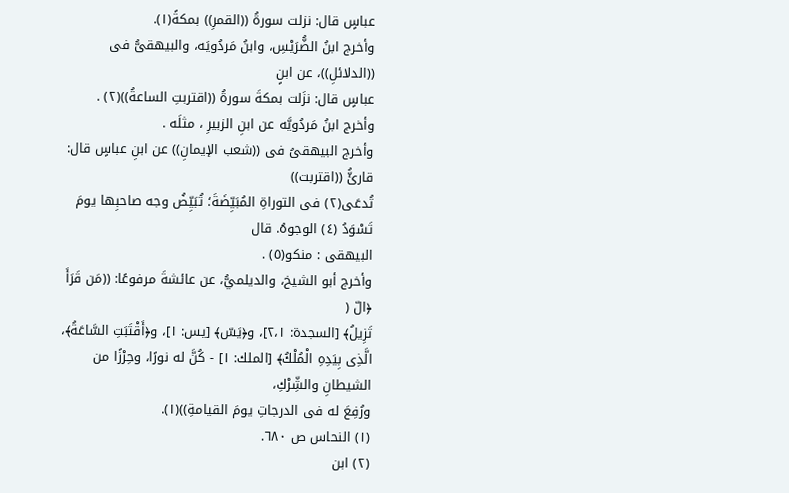عباسٍ قال: نزلت سورةُ ((القمرِ)) بمكةً(١).
وأخرج ابنُ الضُّرَيْسِ، وابنُ مَردُويَه، والبيهقىُّ فى ((الدلائلِ))، عن ابنٍ
عباسٍ قال: نزَلت بمكةَ سورةُ ((اقتربتِ الساعةُ))(٢) .
وأخرج ابنُ مَردُويَّه عن ابنِ الزبيرِ ، مثلَه .
وأخرج البيهقىُ فى ((شعب الإيمانِ)) عن ابنِ عباسٍ قال: قارئُّ ((اقتربت))
تُدعَى(٢) فى التوراةِ المُبَيِّضَةَ؛ تُبَيِّضُ وجه صاحبِها يومَ تَسْوَدُ (٤) الوجوهُ. قال
البيهقى : منكو(٥) .
وأخرج أبو الشيخ، والديلميُّ، عن عائشةَ مرفوعًا: ((مَن قَرَأَ ﴿الّ (
تَزِيلُ﴾ [السجدة: ٢،١]، و﴿يَسّ﴾ [يس: ١]، و﴿أَقْتَبَتِ السَّاعَةُ﴾،
الَّذِى بِيَدِهِ الْمُلْكُ﴾ [الملك: ١] - كُنَّ له نورًا، وحِرْزًا من الشيطانِ والشِّرْكِ،
ورُفِعَ له فى الدرجاتِ يومَ القيامةِ))(١).
(١) النحاس ص ٦٨٠.
(٢) ابن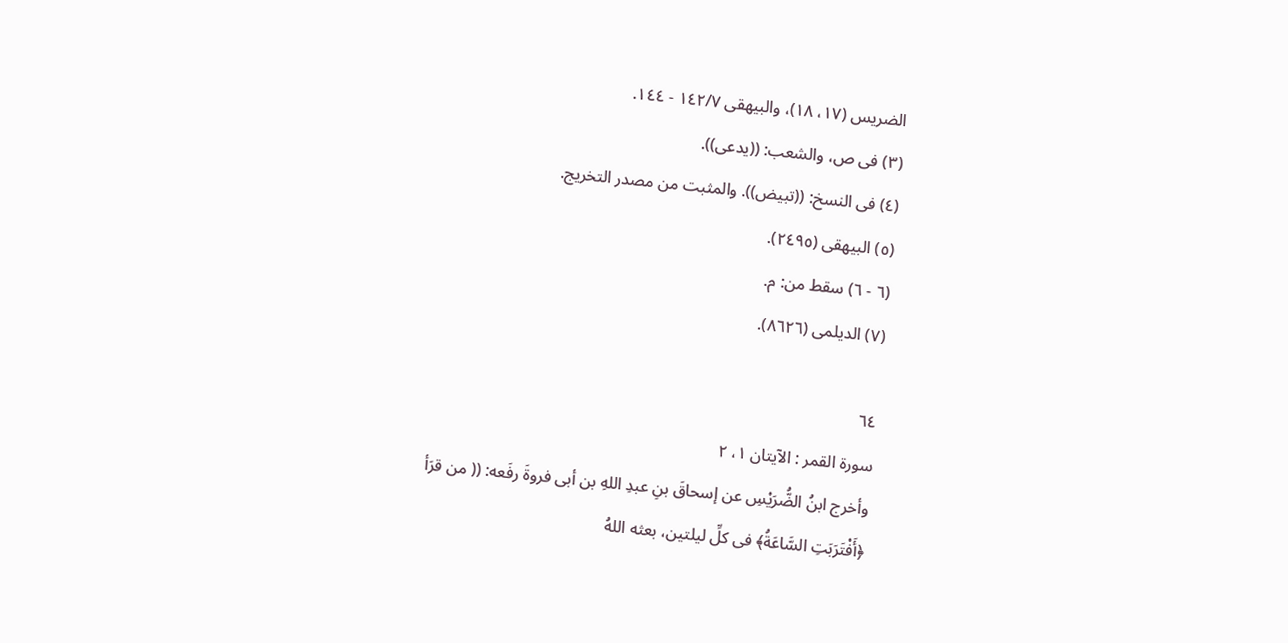الضريس (١٧، ١٨)، والبيهقى ١٤٢/٧ - ١٤٤.
(٣) فى ص، والشعب: ((يدعى)).
(٤) فى النسخ: ((تبيض)). والمثبت من مصدر التخريج.
(٥) البيهقى (٢٤٩٥).
(٦ - ٦) سقط من: م.
(٧) الديلمى (٨٦٢٦).

٦٤
سورة القمر : الآيتان ١، ٢
وأخرج ابنُ الضُّرَيْسِ عن إسحاقَ بنِ عبدِ اللهِ بن أبى فروةَ رفَعه: (( من قرَأ
﴿أَفْتَرَبَتِ السَّاعَةُ﴾ فى كلِّ ليلتين، بعثه اللهُ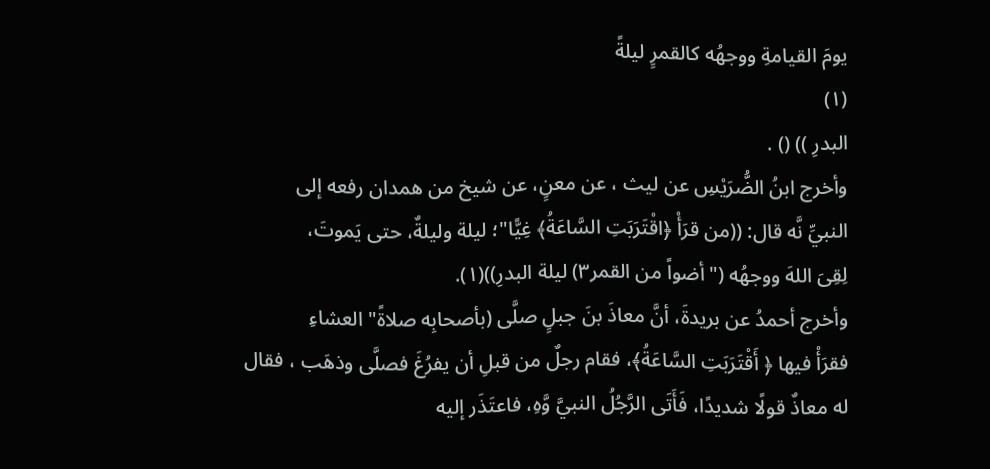يومَ القيامةِ ووجهُه كالقمرٍ ليلةً
(١)
البدرِ )) () .
وأخرج ابنُ الضُّرَيْسِ عن ليث ، عن معنٍ، عن شیخ من همدان رفعه إلی
النبيِّ نَّه قال: ((من قرَأْ ﴿اقْتَرَبَتِ السَّاعَةُ﴾ غِيًّا"؛ ليلة وليلةٌ، حتى يَموتَ،
لِقِىَ اللهَ ووجهُه ("أضواً من القمر٣ِ) ليلة البدرِ))(١).
وأخرج أحمدُ عن بريدةَ، أنَّ معاذَ بنَ جبلٍ صلَّى (بأصحابِه صلاةً" العشاءِ
فقرَأْ فيها ﴿ أَقْتَرَبَتِ السَّاعَةُ﴾، فقام رجلٌ من قبلِ أن يفرُغَ فصلَّى وذهَب ، فقال
له معاذٌ قولًا شديدًا، فَأَتَى الرَّجُلُ النبيَّ وَّهِ، فاعتَذَر إليه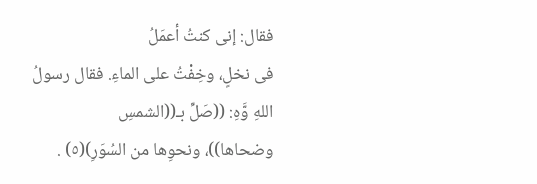فقال: إنى كنتُ أعمَلُ
فى نخلٍ، وخِفْتُ على الماءِ. فقال رسولُ اللهِ وَّهِ: ((صَلِّ بـ((الشمسِ
وضحاها))، ونحوِها من السُوَرِ)(٥) .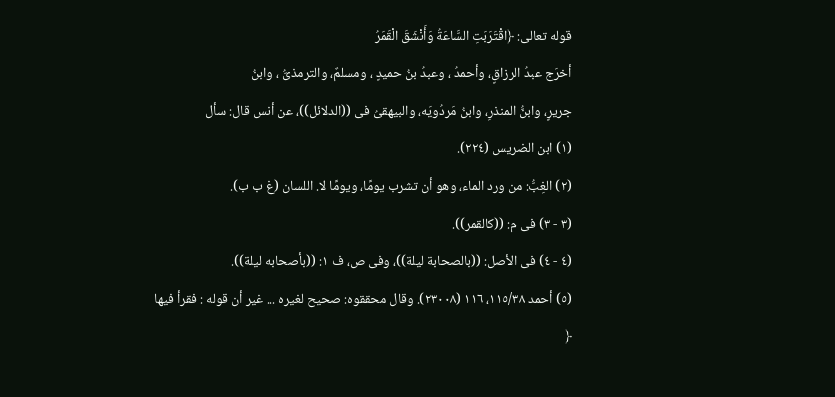قوله تعالى: ﴿اقْتَرَبَتِ السَّاعَةُ وَأَنْشَقَ الْقَمَرُ
أخرَج عبدُ الرزاقٍ، وأحمدُ ، وعبدُ بنُ حميدٍ ، ومسلمٌ، والترمذىُّ ، وابنُ
جريرٍ، وابنُّ المنذرِ، وابنُ مَردُويَه، والبيهقىُ فى ((الدلائل))، عن أنس قال: سأل
(١) ابن الضريس (٢٢٤).
(٢) الغِبُّ: من ورد الماء، وهو أن تشرب يومًا، ويومًا لا. اللسان (غ ب ب).
(٣ - ٣) فى م: ((كالقمر)).
(٤ - ٤) فى الأصل: ((بالصحابة ليلة))، وفى ص، ف ١: ((بأصحابه ليلة)).
(٥) أحمد ١١٥/٣٨، ١١٦ (٢٣٠٠٨). وقال محققوه: صحيح لغيره ... غير أن قوله : فقرأ فيها
﴿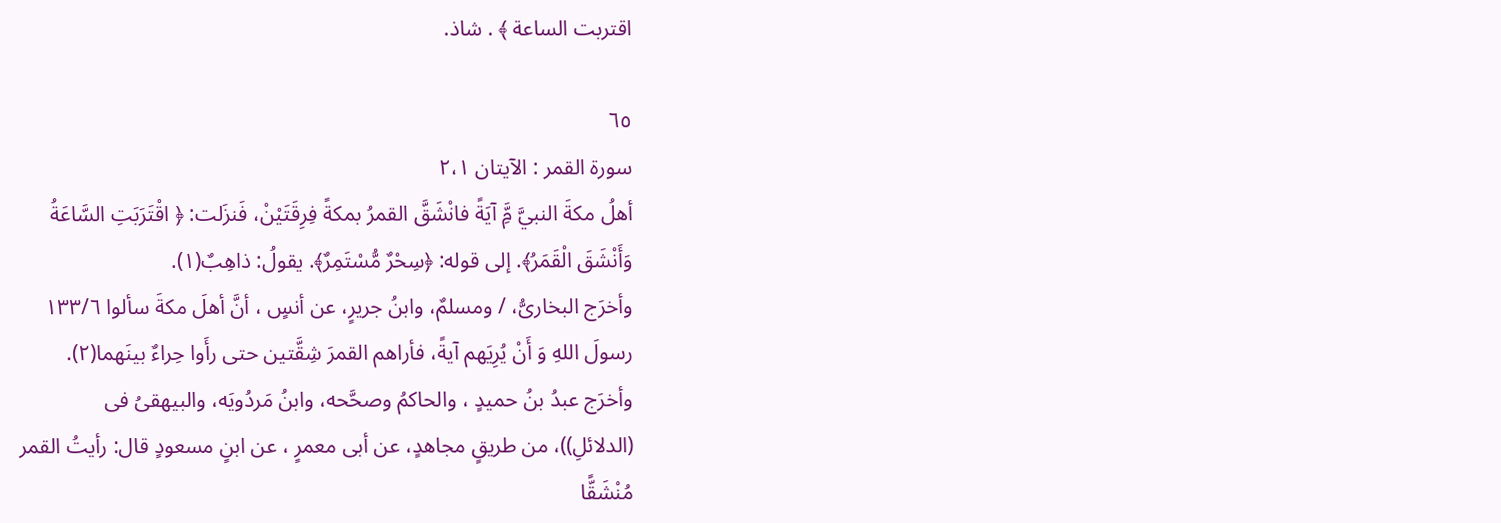اقتربت الساعة ﴾ . شاذ.

٦٥
سورة القمر : الآيتان ٢،١
أهلُ مكةَ النبيَّ مَِّ آيَةً فانْشَقَّ القمرُ بمكةً فِرِقَتَيْنْ، فَنزَلت: ﴿ اقْتَرَبَتِ السَّاعَةُ
وَأَنْشَقَ الْقَمَرُ﴾. إلى قوله: ﴿سِحْرٌ مُّسْتَمِرٌ﴾. يقولُ: ذاهِبٌ(١).
وأخرَج البخارىُّ، / ومسلمٌ، وابنُ جريرٍ، عن أنسٍ ، أنَّ أهلَ مكةَ سألوا ١٣٣/٦
رسولَ اللهِ وَ أَنْ يُرِيَهم آيةً، فأراهم القمرَ شِقَّتين حتى رأَوا حِراءٌ بينَهما(٢).
وأخرَج عبدُ بنُ حميدٍ ، والحاكمُ وصحَّحه، وابنُ مَردُويَه، والبيهقىُ فى
(الدلائلِ))، من طريقٍ مجاهدٍ، عن أبى معمرٍ ، عن ابنٍ مسعودٍ قال: رأيتُ القمر
مُنْشَقًّا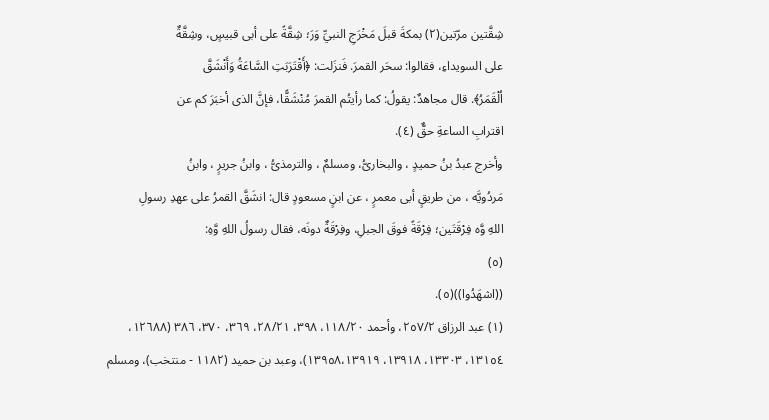شِقَّتين مرّتين(٢) بمكةَ قبلَ مَخْرَجِ النبيِّ وَرَ؛ شِقَّةً على أبى قبيسٍ، وشِقَّةٌ
على السويداءِ، فقالوا: سحَر القمرَ. فَنزَلت: ﴿أَقْتَرَبَتِ السَّاعَةُ وَأَنْشَقَّ
اُلْقَمَرُ﴾. قال مجاهدٌ: يقولُ: كما رأيتُم القمرَ مُنْشَقًّا، فإنَّ الذى أخبَرَ كم عن
اقترابِ الساعةِ حقٌّ (٤).
وأخرج عبدُ بنُ حميدٍ ، والبخارىُّ، ومسلمٌ ، والترمذىُّ ، وابنُ جريرٍ ، وابنُ
مَردُويَّه ، من طريقٍ أبى معمرٍ ، عن ابنٍ مسعودٍ قال: انشَقَّ القمرُ على عهدِ رسولِ
اللهِ وَّه فِرْقَتَين؛ فِرْقَةً فوقَ الجبلِ، وفِرْقَةٌ دونَه، فقال رسولُ اللهِ وَّهِ:
(٥)
((اشهَدُوا))(٥).
(١) عبد الرزاق ٢٥٧/٢، وأحمد ١١٨/٢٠، ٣٩٨، ٢٨/٢١، ٣٦٩، ٣٧٠، ٣٨٦ (١٢٦٨٨،
١٣١٥٤، ١٣٣٠٣، ١٣٩١٨، ١٣٩٥٨،١٣٩١٩)، وعبد بن حميد (١١٨٢ - منتخب)، ومسلم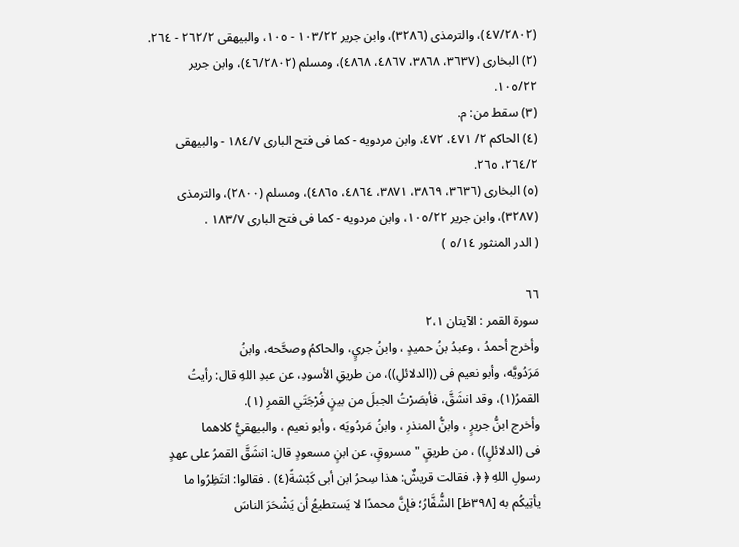(٤٧/٢٨٠٢)، والترمذى (٣٢٨٦)، وابن جرير ١٠٣/٢٢ - ١٠٥، والبيهقى ٢٦٢/٢ - ٢٦٤.
(٢) البخارى (٣٦٣٧، ٣٨٦٨، ٤٨٦٧، ٤٨٦٨)، ومسلم (٤٦/٢٨٠٢)، وابن جرير ١٠٥/٢٢.
(٣) سقط من: م.
(٤) الحاكم ٢/ ٤٧١، ٤٧٢، وابن مردويه - كما فى فتح البارى ١٨٤/٧ - والبيهقى ٢٦٤/٢، ٢٦٥.
(٥) البخارى (٣٦٣٦، ٣٨٦٩، ٣٨٧١، ٤٨٦٤، ٤٨٦٥)، ومسلم (٢٨٠٠)، والترمذى
(٣٢٨٧)، وابن جرير ١٠٥/٢٢، وابن مردويه - كما فى فتح البارى ١٨٣/٧ .
( الدر المنثور ٥/١٤ )

٦٦
سورة القمر : الآيتان ٢،١
وأخرج أحمدُ ، وعبدُ بنُ حميدٍ ، وابنُ جريٍ، والحاکمُ وصحَّحه، وابنُ
مَرَدُويَّه، وأبو نعيم فى ((الدلائلِ))، من طريقِ الأسودِ، عن عبدِ اللهِ قال: رأيتُ
القمرُ(١)، وقد انشَقَّ، فأبصَرْتُ الجبلَ من بينٍ فُرْجَتَي القمرِ (١).
وأخرج ابنُّ جريرٍ ، وابنُّ المنذرِ ، وابنُ مَردُويَه ، وأبو نعيم ، والبيهقيُّ كلاهما
فى (الدلائلٍ)) ، من طريقٍ " مسروقٍ، عن ابنٍ مسعودٍ قال: انشَقَّ القمرُ على عهدٍ
رسولِ اللهِ ﴿ ﴿، فقالت قريشٌ: هذا سِحرُ ابن أبى كَبْشةً(٤) . فقالوا: انتَظِرُوا ما
يأتِيكُم به [٣٩٨ظ] الشُّفَّارُ؛ فإنَّ محمدًا لا يَستطيعُ أن يَشْحَرَ الناسَ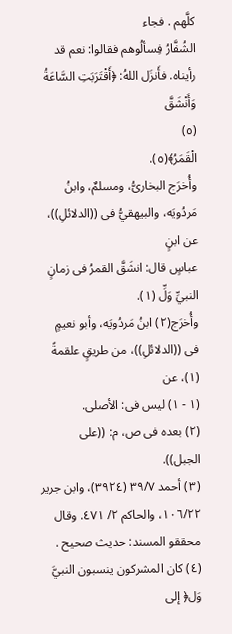كلَّهم . فجاء
الشُفَّارُ فِسألُوهم فقالوا: نعم قد رأيناه. فأَنزَل اللهُ: ﴿أَقْتَرَبَتِ السَّاعَةُ وَأَنْشَقَّ
(٥)
الْقَمَرُ﴾(٥).
وأُخرَج البخارىُّ، ومسلمٌ، وابنُ مَردُويَه، والبيهقيُّ فى ((الدلائلِ))، عن ابنٍ
عباسٍ قال: انشَقَّ القمرُ فى زمانٍ النبيِّ وَلِّ (١).
وأُخرَج(٢) ابنُ مَردُويَه، وأبو نعيمٍ فى ((الدلائلِ))، من طريقٍ علقمةً (١)، عن
(١ - ١) ليس فى: الأصلى.
(٢) بعده فى ص، م: ((على الجبل)).
(٣) أحمد ٣٩/٧ (٣٩٢٤)، وابن جرير ١٠٦/٢٢، والحاكم ٢/ ٤٧١. وقال محققو المسند: حديث صحيح .
(٤) كان المشركون ينسبون النبيَّ وَل﴿ إلى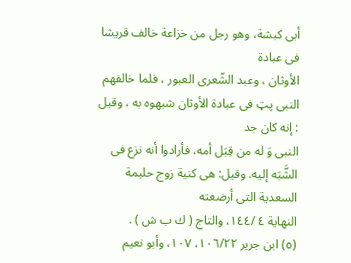أبى كبشة، وهو رجل من خزاعة خالف قريشا فى عبادة
الأوثان ، وعبد الشّعری العبور ، فلما خالفهم النبی پټ فی عبادة الأوثان شبهوه به ، وقيل : إنه كان جد
النبى وَ له من قِبَل أمه، فأرادوا أنه نزع فى الشَّبَه إليه. وقيل: هى كنية زوج حليمة السعدية التى أرضعته
النهاية ٤ /١٤٤، والتاج ( ك ب ش ) .
(٥) ابن جرير ١٠٦/٢٢، ١٠٧، وأبو نعيم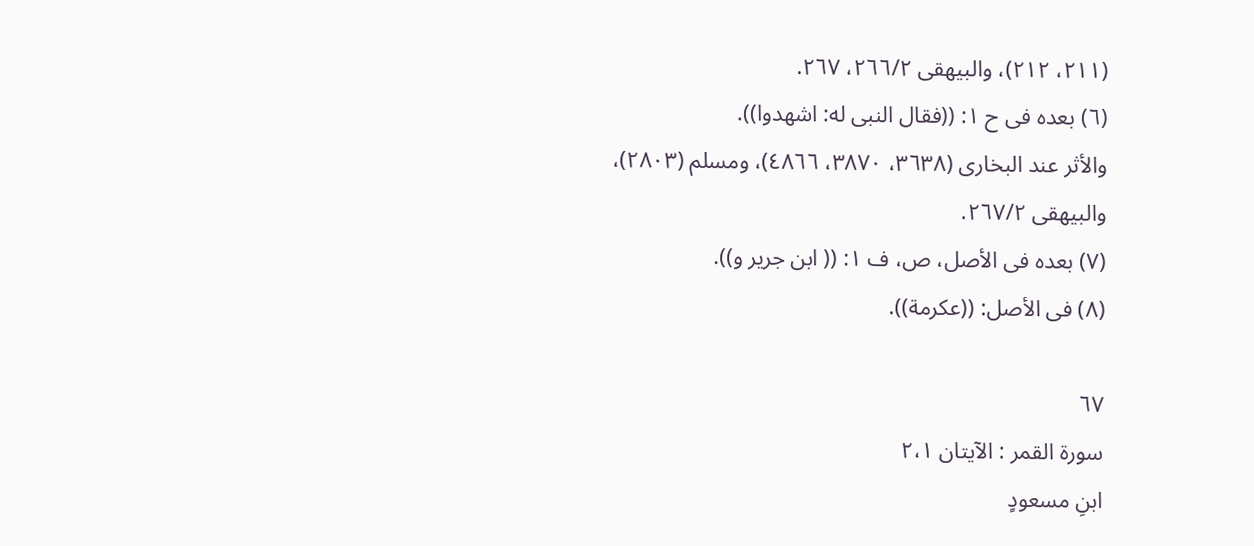(٢١١، ٢١٢)، والبيهقى ٢٦٦/٢، ٢٦٧.
(٦) بعده فى ح ١: ((فقال النبى له: اشهدوا)).
والأثر عند البخارى (٣٦٣٨، ٣٨٧٠، ٤٨٦٦)، ومسلم (٢٨٠٣)، والبيهقى ٢٦٧/٢.
(٧) بعده فى الأصل، ص، ف ١: (( ابن جرير و)).
(٨) فى الأصل: ((عكرمة)).

٦٧
سورة القمر : الآيتان ٢،١
ابنِ مسعودٍ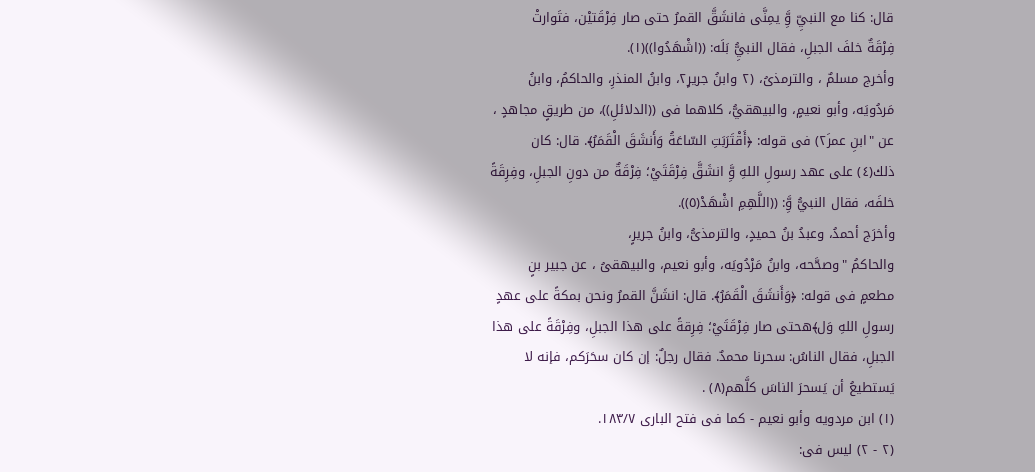قال: كنا مع النبيِّ وَِّ يمِنَّى فانشَقَّ القمرُ حتى صار فِرْقَتيْن، فتَوارتْ
فِرْقَةٌ خلفَ الجبلِ، فقال النبيُِّ بَلَه: ((اشْهَدُوا))(١).
وأخرج مسلمٌ ، والترمذىُ، (٢ وابنُ جرير٢ٍ، وابنُ المنذرِ، والحاكمُ، وابنُ
مَردُويَه، وأبو نعيمٍ، والبيهقيُّ، كلاهما فى ((الدلائلِ))، من طريقٍ مجاهدٍ ،
عن "ابنِ عمر٢َ) فى قوله: ﴿أَقْتَرَبَتِ السّاعَةُ وَأَنشَقَ الْقَمَرُ﴾. قال: كان
ذلك(٤) على عهد رسولِ اللهِ وَِّ انشَقَّ فِرْقَتَيْ؛ فِرْقَةٌ من دونِ الجبلِ، وفِرِقَةً
خلفَه، فقال النبيُّ وَِّ: ((اللَّهِمِ اشْهَدْ(٥)).
وأخرَج أحمدُ، وعبدُ بنُ حميدٍ، والترمذىُّ، وابنُ جريرٍ،
والحاكمُ "وصحَّحه، وابنُ مَرْدُويَه، وأبو نعيم، والبيهقىُ ، عن جبير بنٍ
مطعمٍ فى قوله: ﴿وَأَنشَقَ الْقَمَرُ﴾. قال: انشَنَّ القمرُ ونحن بمكةً على عهدٍ
رسولِ اللهِ وَل﴾هحتى صار فِرْقَتَيْ؛ فِرِقةً على هذا الجبلِ، وفِرْقَةً على هذا
الجبلِ، فقال الناسُ: سحرنا محمدٌ. فقال رجلٌ: إن كان سحَرَكم، فإنه لا
يَستطيعُ أن يَسحرَ الناسَ كلَّهم(٨) .
(١) ابن مردويه وأبو نعيم - كما فى فتح البارى ١٨٣/٧.
(٢ - ٢) ليس فى: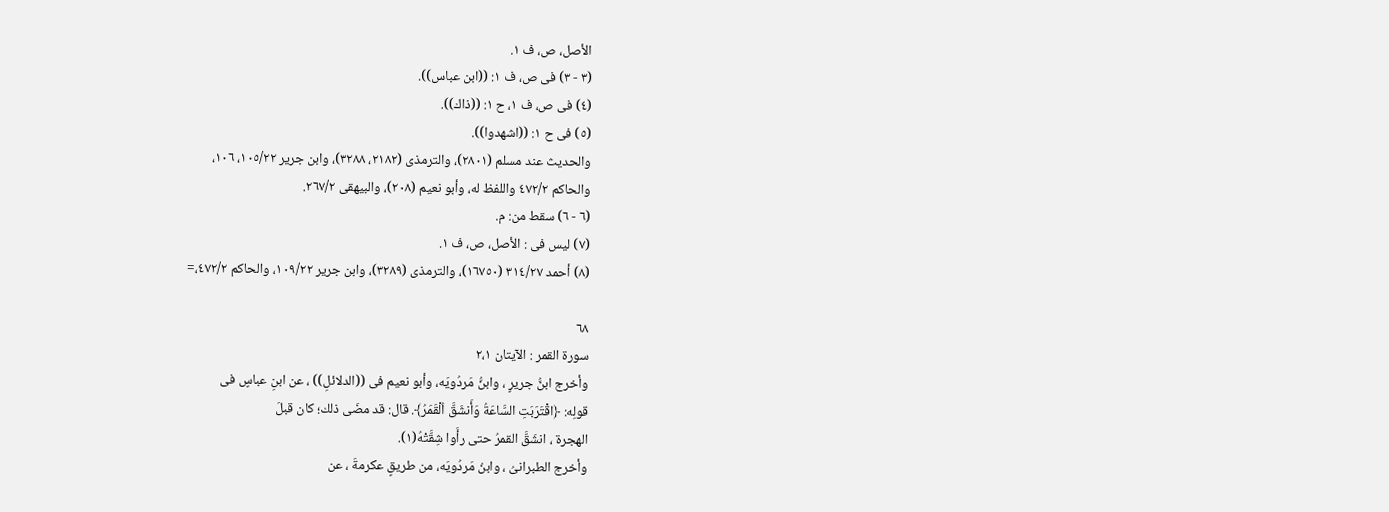الأصل، ص، ف ١.
(٣ - ٣) فى ص، ف ١: ((ابن عباس)).
(٤) فى ص، ف ١، ح ١: ((ذاك)).
(٥) فى ح ١: ((اشهدوا)).
والحديث عند مسلم (٢٨٠١)، والترمذى (٢١٨٢، ٣٢٨٨)، وابن جرير ١٠٥/٢٢، ١٠٦،
والحاكم ٤٧٢/٢ واللفظ له، وأبو نعيم (٢٠٨)، والبيهقى ٢٦٧/٢.
(٦ - ٦) سقط من: م.
(٧) ليس فى : الأصل، ص، ف ١.
(٨) أحمد ٣١٤/٢٧ (١٦٧٥٠)، والترمذى (٣٢٨٩)، وابن جرير ١٠٩/٢٢، والحاكم ٤٧٢/٢،=

٦٨
سورة القمر : الآيتان ٢،١
وأخرج ابنُّ جريرٍ ، وابنُّ مَردُويَه، وأبو نعيم فى ((الدلائلِ)) ، عن ابنِ عباسٍ فى
قولِه: ﴿اقْتَرَبَتِ السَّاعَةُ وَأَنشَقَّ اُلْقَمَرُ﴾. قال: قد مضَى ذلك؛ كان قبلَ
الهجرة ، انشَقَّ القمرُ حتى رأَوا شِقَّتْهُ(١).
وأخرج الطبرانىُ ، وابنُ مَردُويَه، من طريقٍ عكرمةَ ، عن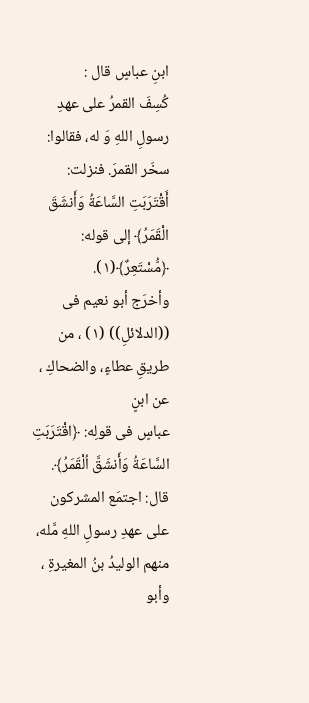ابنِ عباسٍ قال :
كُسِفَ القمرُ على عهدِ رسولِ اللهِ وَ له، فقالوا: سخَر القمرَ. فنزلت:
أَقْتَرَبَتِ السَّاعَةُ وَأَنشَقَ الْقَمَرُ﴾ إلى قوله: ﴿مُّسْتَعِرٌ﴾(١).
وأخرَج أبو نعيم فى ((الدلائلِ)) (١) ، من طريقِ عطاءٍ، والضحاكِ ، عن ابنٍ
عباسٍ فى قولِه: ﴿اقْتَرَبَتِ السَّاعَةُ وَأَنشَقَّ اُلْقَمَرُ﴾. قال: اجتمَع المشركون
على عهدِ رسولِ اللهِ مَّله، منهم الوليدُ بنُ المغيرةِ ، وأبو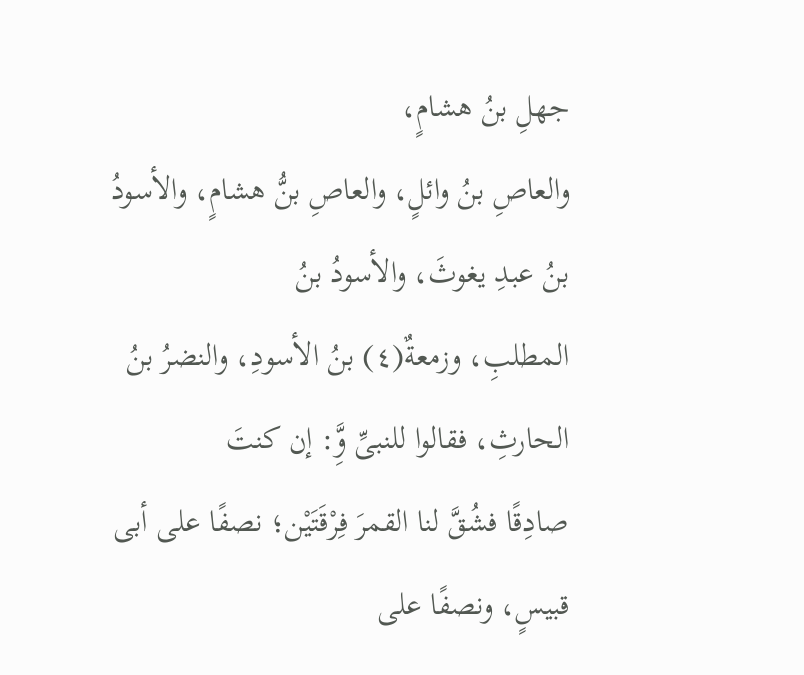جهلِ بنُ هشامٍ،
والعاصِ بنُ وائلٍ، والعاصِ بنُّ هشامٍ، والأسودُ بنُ عبدِ يغوثَ، والأسودُ بنُ
المطلبِ، وزمعةٌ(٤) بنُ الأسودِ، والنضرُ بنُ الحارثِ، فقالوا للنبىِّ وَِّ: إن كنتَ
صادِقًا فشُقَّ لنا القمرَ فِرْقَتَيْن؛ نصفًا على أبى قبيسٍ، ونصفًا على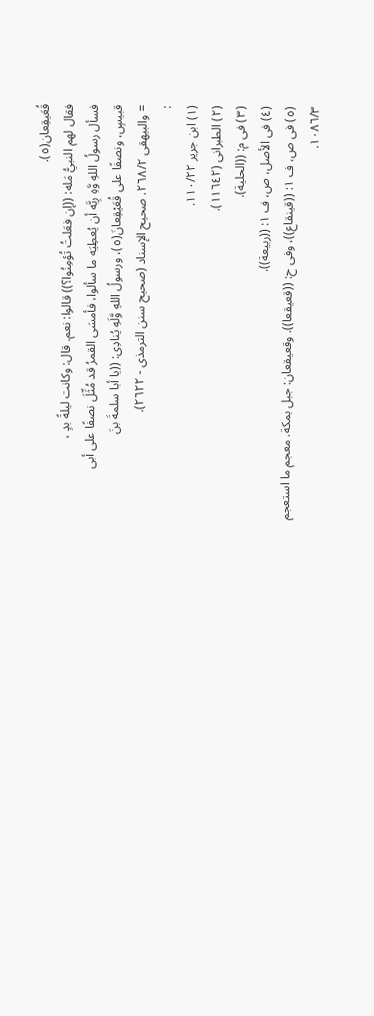قُعَيقِعان(٥).
فقال لهم النبيُّ مَله: ((إن فعَلتُ تُؤمِنُوا؟)) قالوا: نعم. قال: وكانت ليلةً بدٍ ،
فسأل رسولُ اللهِ وَّهِ رِبَّه أن يُعطِيَه ما سألوا، فأمسَى القمرُ قد مُثِّلَ نصفًا على أبى
قبيسٍ، ونصفًا على قُعَيْقِعانَ(٥)، ورسولُ اللهِ وَّلَهِ يُنادِى: ((يا أبا سلمةَ بنَ
= والبيهقى ٢٦٨/٢. صحيح الإسناد (صحيح سنن الترمذى - ٢٦٢٢).
:
(١) ابن جرير ١١٠/٢٢.
(٢) الطبرانى (١١٦٤٢).
(٣) فى م: ((الحلية).
(٤) فى الأصل، ص، ف ١: ((ربيعة)).
(٥) فى ص، ف ١: ((قينقاع))، وفى ح: ((قعيقعا)). وقعيقعان: جبل بمكة. معجم ما استعجم ١٠٨٦/٣.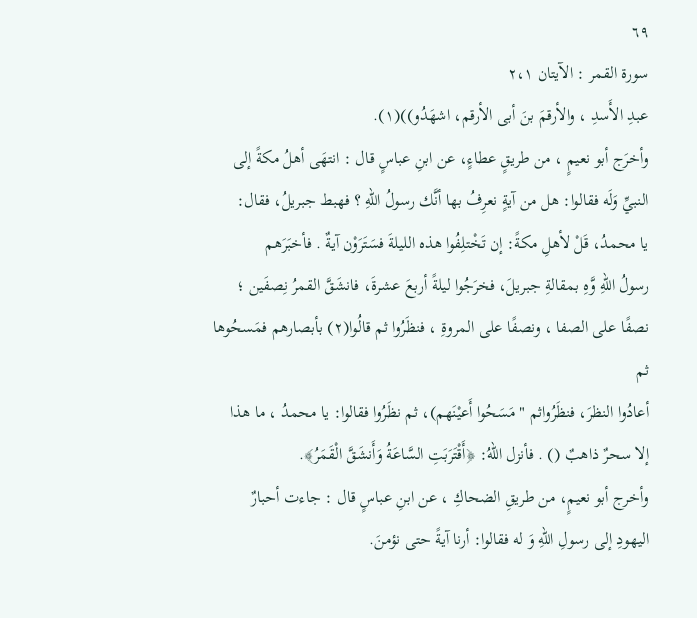٦٩
سورة القمر : الآيتان ٢،١
عبدِ الأَسدِ ، والأرقمَ بنَ أبى الأرقم، اشهَدُو))(١).
وأخرَج أبو نعيمٍ ، من طريقٍ عطاءٍ، عن ابنِ عباسٍ قال : انتهَى أهلُ مكةً إلى
النبيِّ وَلَه فقالوا: هل من آيةٍ نعرِفُ بها أنَّك رسولُ اللهِ ؟ فهبط جبريلُ، فقال:
يا محمدُ، قَلْ لأهلِ مكةً: إن تَخْتلِفُوا هذه الليلةَ فسَتَرَوْن آيةٌ . فأخبَرَهم
رسولُ اللهِ وَّهِ بمقالةِ جبريلَ، فخرَجُوا ليلةً أربعَ عشرةَ، فانشَقَّ القمرُ نِصفَين ؛
نصفًا على الصفا ، ونصفًا على المروةِ ، فنظَرُوا ثم قالُوا(٢) بأبصارهم فمَسحُوها ثم
أعادُوا النظرَ، فنظَرُواثم " مَسَحُوا أَعيْنَهم)، ثم نظَرُوا فقالوا: يا محمدُ ، ما هذا
إلا سحرٌ ذاهبٌ () . فأنزل اللهُ: ﴿أَقْتَرَبَتِ السَّاعَةُ وَأَنشَقَّ الْقَمَرُ﴾.
وأخرج أبو نعيمٍ، من طريقِ الضحاكِ ، عن ابنِ عباسٍ قال : جاءت أحبارٌ
اليهودِ إلى رسولِ اللهِ وَ له فقالوا: أرنا آيةً حتى نؤمنَ.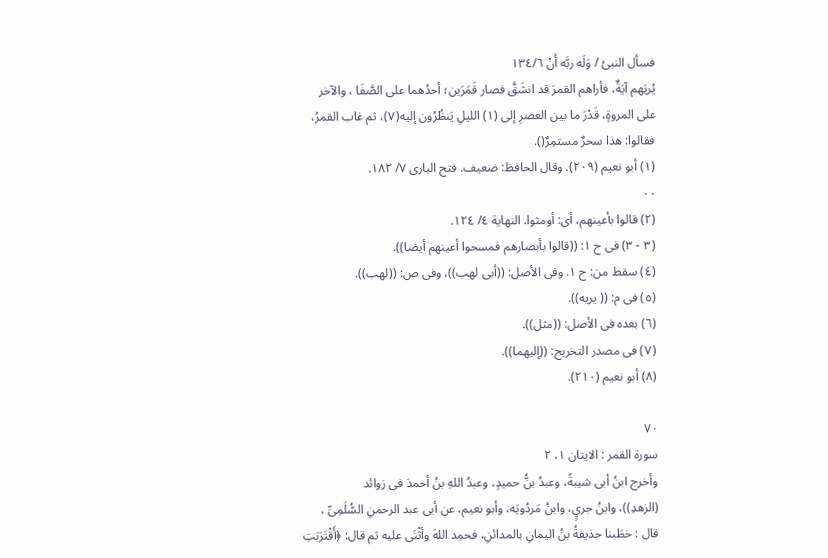فسأل النبىُ / وَلَه ربَّه أَنْ ١٣٤/٦
يُريَهم آيَةٌ، فأراهم القمرَ قد انشَقَّ فصار قَمَرَين؛ أحدُهما على الصَّفَا ، والآخر
على المروةٍ، قَدْرَ ما بين العصرِ إلى (١) الليلِ يَنظُرُون إليه(٧)، ثم غاب القمرُ،
فقالوا: هذا سحرٌ مستمِرٌ().
(١) أبو نعيم (٢٠٩). وقال الحافظ: ضعيف. فتح البارى ٧/ ١٨٢.
٠٠
(٢) قالوا بأعينهم، أى: أومثوا. النهاية ٤/ ١٢٤.
(٣ - ٣) فى ح ١: ((قالوا بأبصارهم فمسحوا أعينهم أيضا)).
(٤) سقط من: ح ١. وفى الأصل: ((أبى لهب))، وفى ص: ((لهب)).
(٥) فى م: (( يريه)).
(٦) بعده فى الأصل: ((مثل)).
(٧) فى مصدر التخريج: ((إليهما)).
(٨) أبو نعيم (٢١٠).

٧٠
سورة القمر : الايتان ١، ٢
وأخرج ابنُ أبى شيبةً، وعبدُ بنُّ حميدٍ، وعبدُ اللهِ بنُ أحمدَ فی زوائد
(الزهدِ))، وابنُ جريٍ، وابنُ مَردُويَه، وأبو نعيم، عن أبى عبد الرحمنِ السُّلَمِىِّ ،
قال : خطَبنا حذيفةُ بنُ اليمانِ بالمدائنِ، فحمِد اللهَ وأثْنَى عليه ثم قال: ﴿أَقْتَرَبَتِ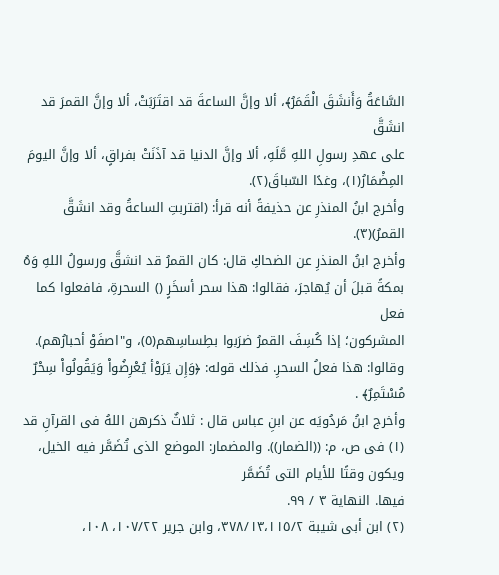السَّاعَةُ وَأَنشَقَ الْقَمَرُ﴾، ألا وإنَّ الساعةَ قد اقتَرَبَتْ، ألا وإنَّ القمرَ قد انشَقَّ
على عهدِ رسولِ اللهِ مَّلَهِ، ألا وإنَّ الدنيا قد آذَنَتْ بفراقٍ، ألا وإنَّ اليومَ
المِضْمَارُ(١)، وغدًا السّباقَ(٢).
وأخرج ابنُ المنذرِ عن حذيفةً أنه قرأ: (اقتربتِ الساعةُ وقد انشَقَّ القمرُ)(٣).
وأخرج ابنُ المنذرِ عن الضحاكِ قال: كان القمرُ قد انشقَّ ورسولُ اللهِ وَهُ
بمكةً قبلَ أن يُهاجرَ، فقالوا: هذا سحر أسخَرٍ () السحرةِ، فافعلوا كما فعل
المشركون؛ إذا كُسِفَ القمرُ ضرَبوا بطِساسِهم(٥)، و"اصفَوْ أحبارُهم).
وقالوا: هذا فعلُ السحرِ. فذلك قوله: ﴿وَإِن يَرَوْأ يُعْرِضُواْ وَيَقُولُواْ سِحْرٌ
مُسْتَمِرٌ﴾ .
وأخرج ابنُ مَردُويَه عن ابنِ عباس قال : ثلاثٌ ذكرهن اللهُ فى القرآنِ قد
(١) فى ص، م: ((الضمار)). والمضمار: الموضع الذى تُضَمَّر فيه الخيل، ويكون وقتًا للأيام التى تُضَمَّر
فيها. النهاية ٣ / ٩٩.
(٢) ابن أبى شيبة ٣٧٨/١٣،١١٥/٢، وابن جرير ١٠٧/٢٢، ١٠٨،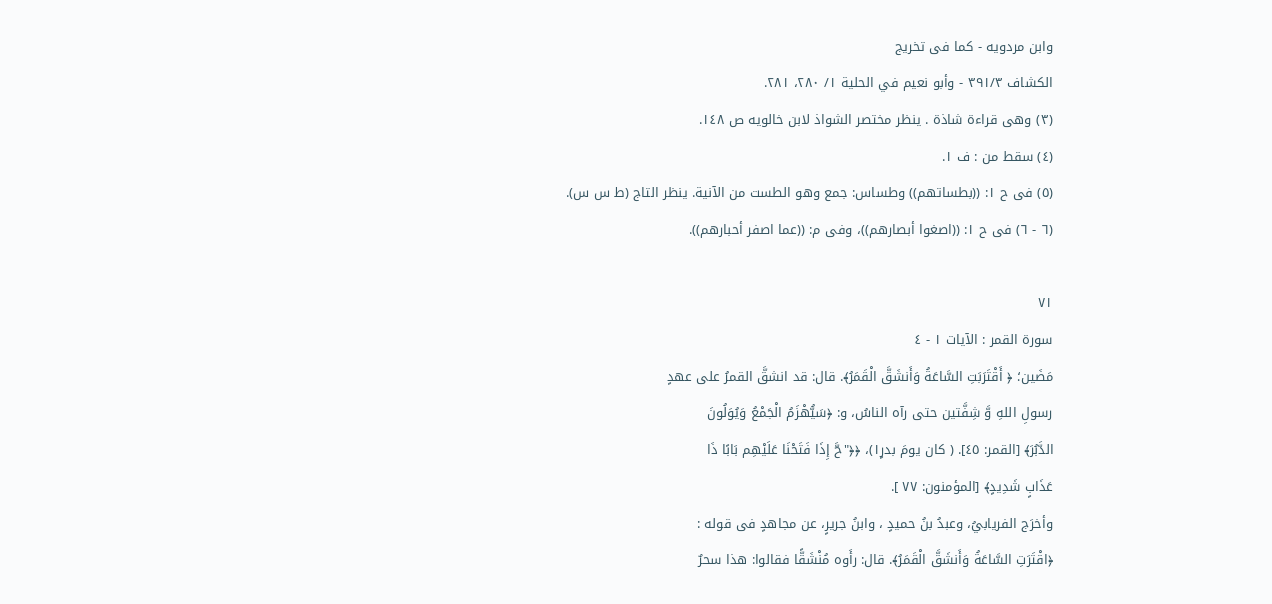وابن مردويه - كما فى تخريج
الكشاف ٣٩١/٣ - وأبو نعيم في الحلية ١/ ٢٨٠، ٢٨١.
(٣) وهى قراءة شاذة . ينظر مختصر الشواذ لابن خالويه ص ١٤٨.
(٤) سقط من : ف ١.
(٥) فى ح ١: ((بطساتهم)) وطساس: جمع وهو الطست من الآنية. ينظر التاج (ط س س).
(٦ - ٦) فى ح ١: ((اصغوا أبصارهم))، وفى م: ((عما اصفر أحبارهم)).

٧١
سورة القمر : الآيات ١ - ٤
مَضَين؛ ﴿ أَقْتَرَبَتِ السَّاعَةُ وَأَنشَقَّ الْقَمَرُ﴾. قال: قد انشقَّ القمرُ على عهدٍ
رسولِ اللهِ وَّ شِفَّتين حتى رآه الناسُ، و: ﴿سَيُّهْزَمُ الْجَمْعُ وَيُوَلُونَ
الدَّبُرَ﴾ [القمر: ٤٥]. ( كان يومَ بدر١ٍ)، ﴿﴿"حَّ إِذَا فَتَحْنَا عَلَيْهِم بَابًا ذَا
عَذَابٍ شَدِيدٍ﴾ [المؤمنون: ٧٧ ].
وأخرَج الفريابيُ، وعبدُ بنُ حميدٍ ، وابنُ جريرٍ، عن مجاهدٍ فى قوله :
﴿اقْتَرَتِ السَّاعَةُ وَأَنشَقَّ الْقَمَرُ﴾. قال: رأَوه مُنْشَقًّا فقالوا: هذا سحرٌ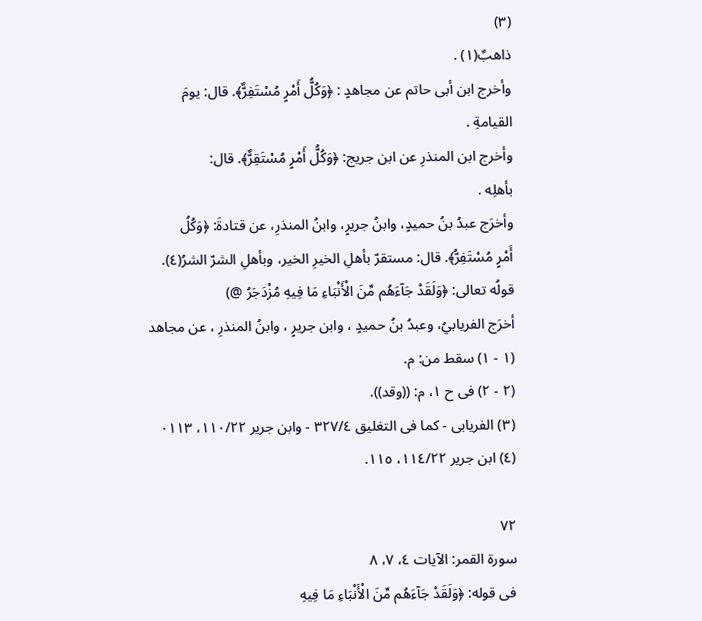(٣)
ذاهبٌ(١) .
وأخرج ابن أبى حاتم عن مجاهدٍ : ﴿وَكُلُّ أَمْرٍ مُسْتَفِرٌّ﴾. قال: يومَ
القيامةِ .
وأخرج ابن المنذرِ عن ابن جريج: ﴿وَكُلُّ أَمْرٍ مُسْتَقِرٌّ﴾. قال:
بأهلِه .
وأخرَج عبدُ بنُ حميدٍ، وابنُ جريرٍ، وابنُ المنذرِ، عن قتادةَ: ﴿وَكُلُ
أَمْرٍ مُسْتَفِرُّ﴾. قال: مستقرّ بأهلِ الخيرِ الخير، وبأهلِ الشرّ الشرُ(٤).
قولُه تعالى: ﴿وَلَقَدْ جَآءَهُم مِّنَ الْأَنْبَاءِ مَا فِيهِ مُزْدَجَرُ @)
أخرَج الفريابيُ، وعبدُ بنُ حميدٍ ، وابن جريرٍ ، وابنُ المنذرِ ، عن مجاهد
(١ - ١) سقط من: م.
(٢ - ٢) فى ح ١، م: ((وقد)).
(٣) الفريابى - كما فى التغليق ٣٢٧/٤ - وابن جرير ١١٠/٢٢، ٠١١٣
(٤) ابن جرير ١١٤/٢٢، ١١٥.

٧٢
سورة القمر: الآيات ٤، ٧، ٨
فى قوله: ﴿وَلَقَدْ جَآءَهُم مِّنَ الْأَنْبَاءِ مَا فِيهِ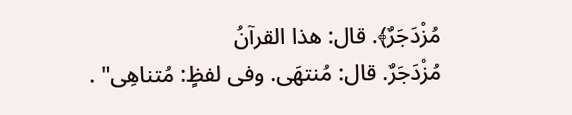مُزْدَجَرٌ﴾. قال: هذا القرآنُ
مُزْدَجَرٌ. قال: مُنتهَى. وفى لفظٍ: مُتناهِى" .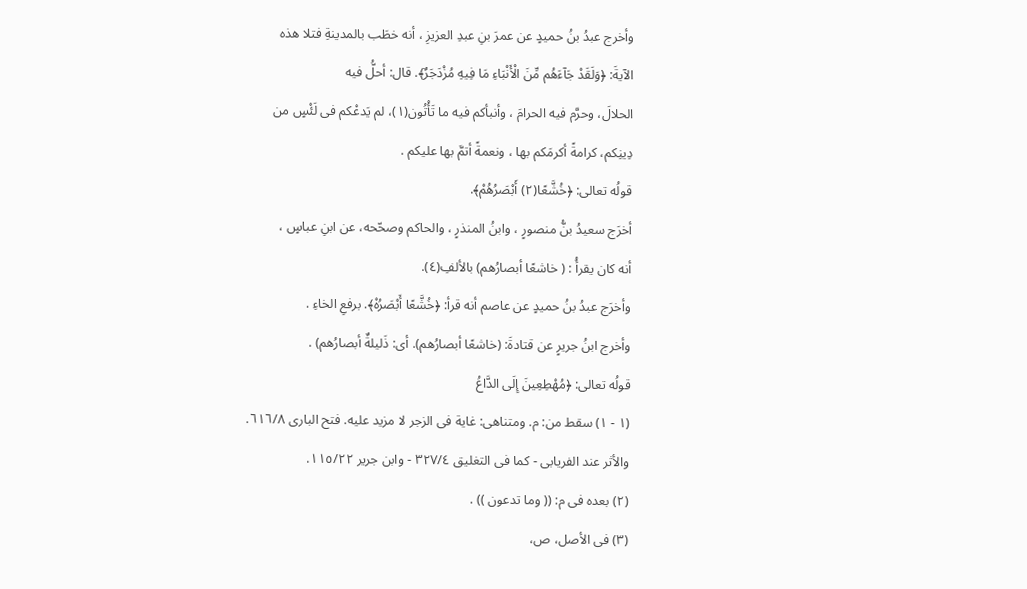وأخرج عبدُ بنُ حميدٍ عن عمرَ بنِ عبدِ العزيزِ ، أنه خطَب بالمدينةِ فتلا هذه
الآيةَ: ﴿وَلَقَدْ جَآءَهُم مِّنَ الْأَنْبَاءِ مَا فِيهِ مُزْدَجَرٌ﴾. قال: أحلُّ فيه
الحلالَ، وحرَّم فيه الحرامَ ، وأنبأكم فيه ما تَأْتُون(١)، لم يَدعْكم فى لَئْسٍ من
دِينِكم، كرامةً أكرمَكم بها ، ونعمةً أتمَّ بها عليكم .
قولُه تعالى: ﴿خُشَّعًا(٢) أَبْصَرُهُمْ﴾.
أخرَج سعیدُ بنُّ منصورٍ ، وابنُ المنذرٍ ، والحاكم وصحّحه، عن ابنِ عباسٍ ،
أنه كان يقرأُ : ( خاشعًا أبصارُهم) بالألفِ(٤).
وأخرَج عبدُ بنُ حميدٍ عن عاصم أنه قرأ: ﴿خُشَّعًا أَبْصَرُهْ﴾. برفعِ الخاءِ .
وأخرج ابنُ جريرٍ عن قتادةَ: (خاشعًا أبصارُهم). أى: ذَليلةٌ أبصارُهم) .
قولُه تعالى: ﴿مُهْطِعِينَ إِلَى الدَّاعُ
(١ - ١) سقط من: م. ومتناهى: غاية فى الزجر لا مزيد عليه. فتح البارى ٦١٦/٨.
والأثر عند الفریابی - كما فى التغليق ٣٢٧/٤ - وابن جرير ١١٥/٢٢.
(٢) بعده فى م: (( وما تدعون )) .
(٣) فى الأصل، ص،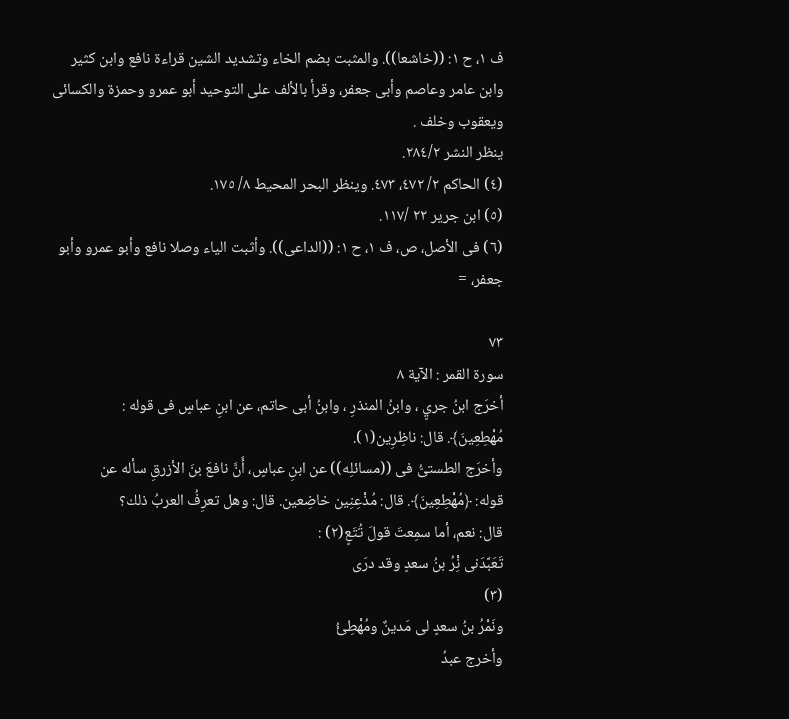ف ١، ح ١: ((خاشعا)). والمثبت بضم الخاء وتشديد الشين قراءة نافع وابن كثير
وابن عامر وعاصم وأبى جعفر، وقرأ بالألف على التوحيد أبو عمرو وحمزة والكسائى ويعقوب وخلف .
ينظر النشر ٢٨٤/٢.
(٤) الحاكم ٢/ ٤٧٢، ٤٧٣. وينظر البحر المحيط ٨/ ١٧٥.
(٥) ابن جرير ٢٢ /١١٧.
(٦) فى الأصل، ص، ف ١، ح ١: ((الداعى)). وأثبت الياء وصلا نافع وأبو عمرو وأبو جعفر، =

٧٣
سورة القمر : الآية ٨
أخرَج ابنُ جريٍ ، وابنُ المنذرِ ، وابنُ أبى حاتم، عن ابنِ عباسٍ فى قوله :
مُهْطِعِينَ﴾. قال: ناظِرِين(١).
وأخرَج الطستىُّ فى ((مسائلِه)) عن ابنِ عباسٍ، أَنَّ نافعَ بنَ الأزرقِ سأله عن
قوله: ﴿مُهْطِعِينَ﴾. قال: مُذْعِنِين خاضِعين. قال: وهل تعرِفُ العربُ ذلك؟
قال: نعم، أما سمِعتَ قولَ تُتَعٍ(٢) :
تَعَبَّدَنی نِْرُ بنُ سعدٍ وقد درَی
(٣)
ونَمْرُ بنُ سعدٍ لی مَدینٌ ومُھْطِئُ
وأخرج عبدُ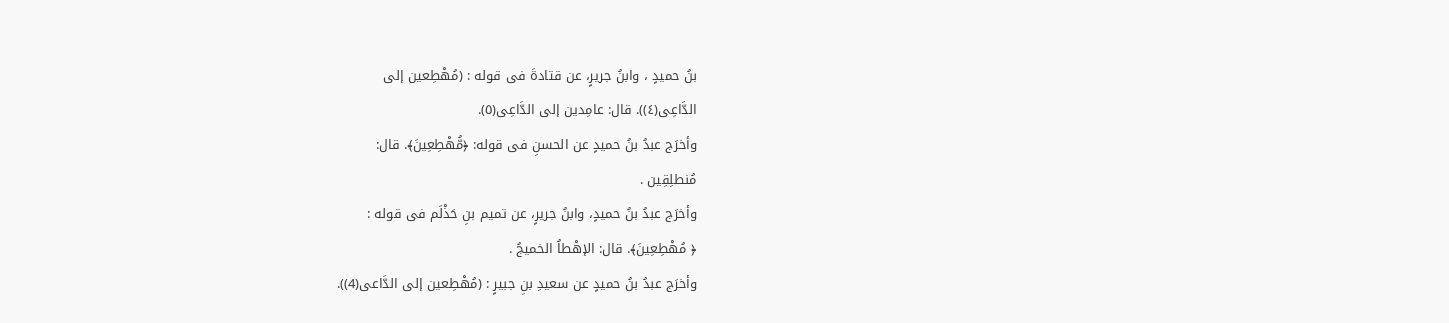بنُ حميدٍ ، وابنُ جريرٍ، عن قتادةَ فى قوله : (مُهْطِعین إلى
الدَّاعِى(٤)). قال: عامِدين إلى الدَّاعِى(٥).
وأخرَج عبدُ بنُ حميدٍ عن الحسنِ فى قوله: ﴿مُّهْطِعِينَ﴾. قال:
مُنطلِقِين .
وأخرَج عبدُ بنُ حميدٍ، وابنُ جريرٍ، عن تميم بنِ حَذْلَم فى قوله :
﴿ مُهْطِعِينَ﴾. قال: الإهْطاُ الخمیجُ .
وأخرَج عبدُ بنُ حميدٍ عن سعيدِ بنِ جبيرٍ : (مُهْطِعين إلى الدَّاعى(4)).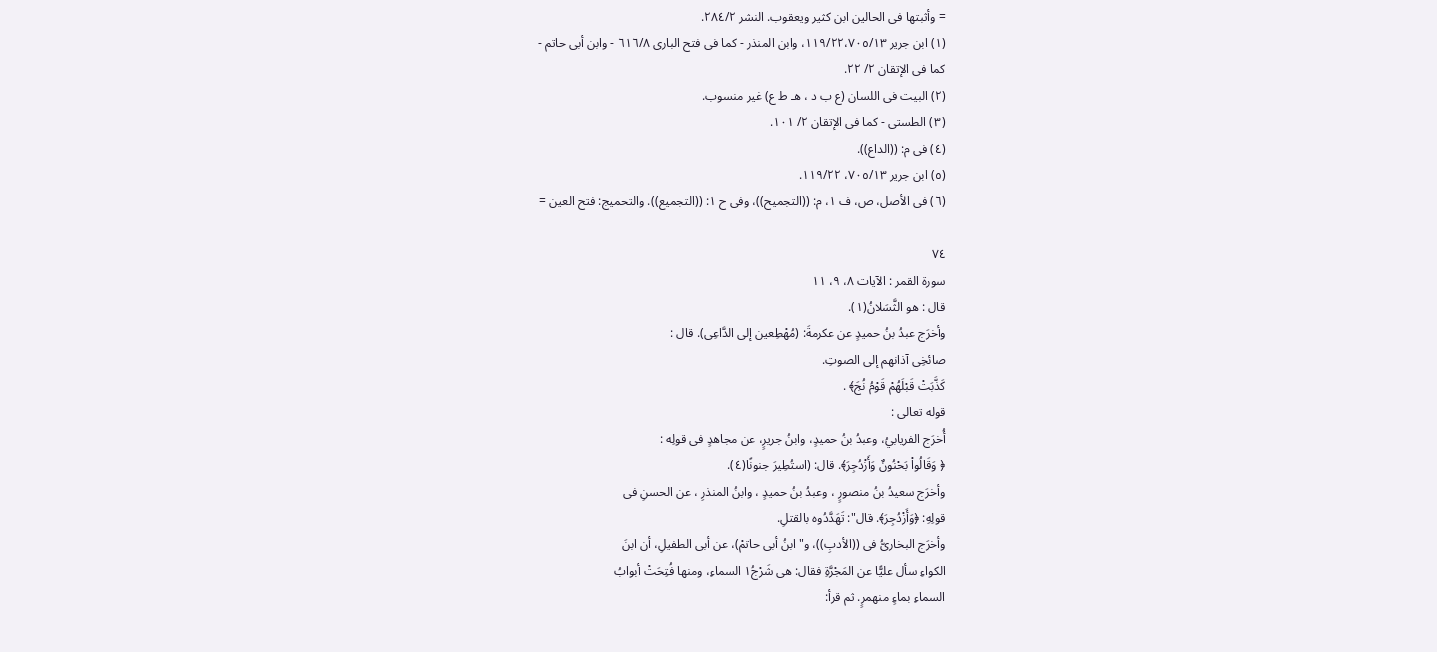= وأثبتها فى الحالين ابن كثير ويعقوب. النشر ٢٨٤/٢.
(١) ابن جرير ١١٩/٢٢،٧٠٥/١٣، وابن المنذر - كما فى فتح البارى ٦١٦/٨ - وابن أبى حاتم -
كما فى الإتقان ٢/ ٢٢.
(٢) البيت فى اللسان (ع ب د ، هـ ط ع) غير منسوب.
(٣) الطستى - كما فى الإتقان ٢/ ١٠١.
(٤) فى م: ((الداع)).
(٥) ابن جرير ٧٠٥/١٣، ١١٩/٢٢.
(٦) فى الأصل، ص، ف ١، م: ((التجميح))، وفى ح ١: ((التجميع)). والتحميج: فتح العين =

٧٤
سورة القمر : الآيات ٨، ٩، ١١
قال : هو الثَّسَلانُ(١).
وأخرَج عبدُ بنُ حميدٍ عن عكرمةَ: (مُهْطِعين إلى الدَّاعِى). قال :
صائخِى آذانهم إلى الصوتِ.
كَذَّبَتْ قَبْلَهُمْ قَوْمُ نُجَ﴾ .
قوله تعالى :
أُخرَج الفريابيُ، وعبدُ بنُ حميدٍ، وابنُ جريرٍ، عن مجاهدٍ فى قولِه :
﴿ وَقَالُواْ بَحْنُونٌ وَأَزْدُجِرَ﴾. قال: (استُطِيرَ جنونًا(٤).
وأخرَج سعيدُ بنُ منصورٍ ، وعبدُ بنُ حميدٍ ، وابنُ المنذرِ ، عن الحسنِ فى
قولِهِ: ﴿وَأَزْدُجِرَ﴾. قال": تَهَدَّدُوه بالقتلِ.
وأخرَج البخارىُّ فى ((الأدبِ))، و"ابنُ أبى حاتمْ)، عن أبى الطفيلِ، أن ابنَ
الكواءِ سأل عليًّا عن المَجْرَّةِ فقال: هى شَرْج١ُ السماءِ، ومنها فُتِحَتْ أبوابُ
السماءِ بماءٍ منهمرٍ. ثم قرأ: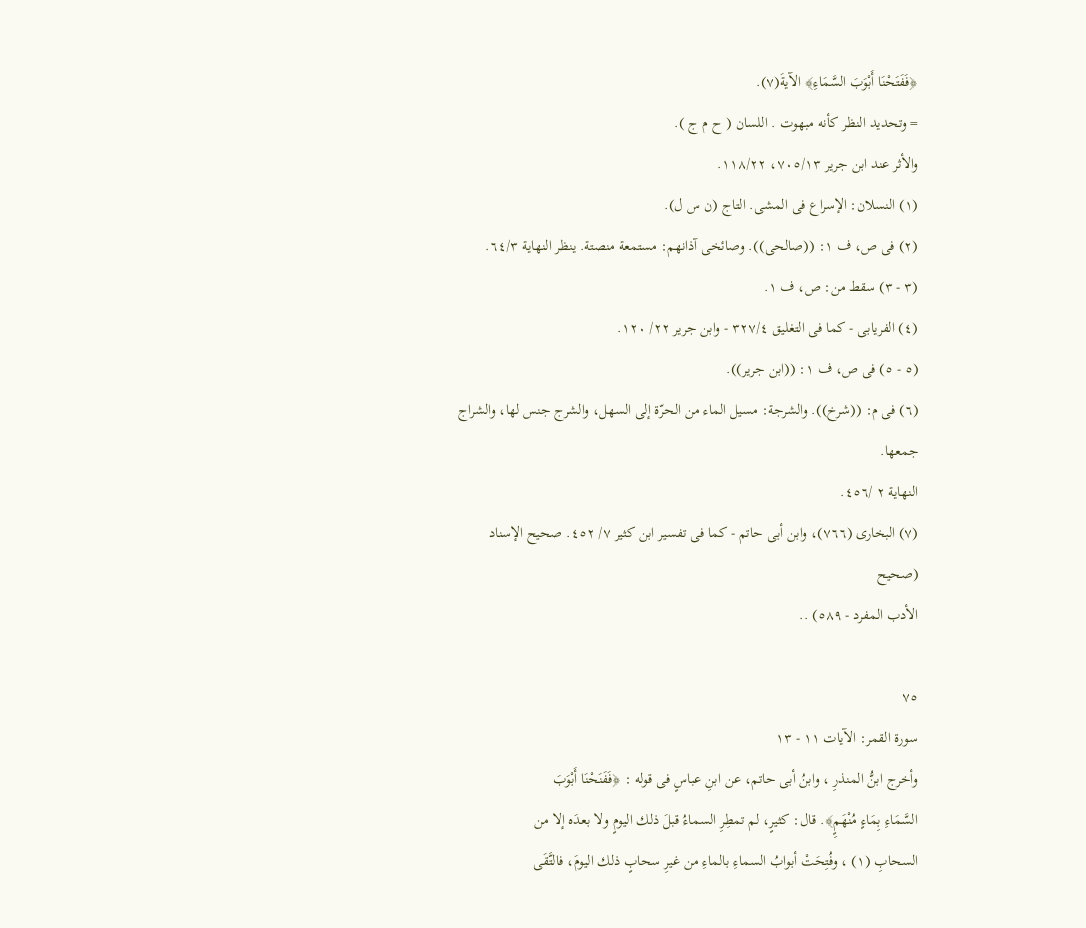﴿فَفَتَحْنَا أَبْوَبَ السَّمَاءِ﴾ الآيةَ(٧).
= وتحديد النظر كأنه مبهوت . اللسان ( ح م ج ).
والأثر عند ابن جرير ٧٠٥/١٣، ١١٨/٢٢.
(١) النسلان: الإسراع فى المشى. التاج (ن س ل).
(٢) فى ص، ف ١: ((صالحى)). وصائخى آذانهم: مستمعة منصتة. ينظر النهاية ٦٤/٣.
(٣ - ٣) سقط من: ص، ف ١.
(٤) الفريابى - كما فى التغليق ٣٢٧/٤ - وابن جرير ٢٢/ ١٢٠.
(٥ - ٥) فى ص، ف ١: ((ابن جرير)).
(٦) فى م: ((شرخ)). والشرجة: مسيل الماء من الحرّة إلى السهل، والشرج جنس لها، والشراج جمعها.
النهاية ٢ /٤٥٦.
(٧) البخارى (٧٦٦)، وابن أبى حاتم - كما فى تفسير ابن كثير ٧/ ٤٥٢. صحيح الإسناد (صحيح
الأدب المفرد - ٥٨٩) ..

٧٥
سورة القمر: الآيات ١١ - ١٣
وأخرج ابنُّ المنذرِ ، وابنُ أبى حاتم، عن ابنِ عباسٍ فى قوله : ﴿فَفَنَحْنَا أَبْوَبَ
السَّمَاءِ بِمَاءٍ مُنْهَمٍِ﴾. قال: كثيرٍ، لم تمطِرِ السماءُ قبلَ ذلك اليومٍ ولا بعدَه إلا من
السحابِ (١) ، وفُتِحَتْ أبوابُ السماءِ بالماءِ من غيرِ سحابٍ ذلك اليومَ، فالتَّقَى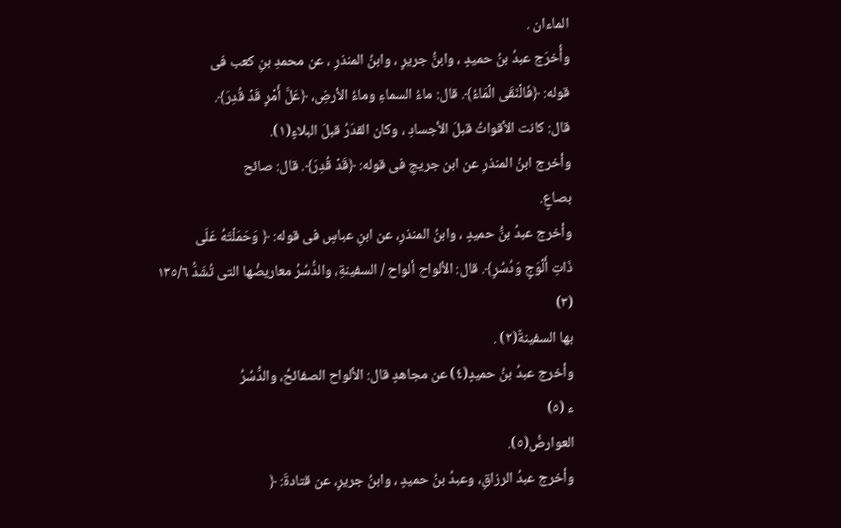الماءان .
وأُخرَج عبدُ بنُ حميدٍ ، وابنُّ جريرٍ ، وابنُ المنذرِ ، عن محمدِ بنِ كعب فى
قوله: ﴿فَالْنَقَى الْمَاءُ﴾. قال: ماءُ السماءِ وماءُ الأرضِ، ﴿عَلَّ أَمْرٍ قَدْ قُدِرَ﴾.
قال: كانت الأقواتُ قبلَ الأجسادِ ، وكان القدَرُ قبلَ البلاءٍ(١).
وأخرج ابنُ المنذرِ عن ابن جريجِ فى قوله: ﴿قَدْ قُدِرَ﴾. قال: صائح
بصاعٍ.
وأخرج عبدُ بنُّ حميدٍ ، وابنُ المنذرِ، عن ابنِ عباسٍ فى قوله: ﴿ وَحَمَلْتَهُ عَلَى
ذَاتِ أَلْوَجٍ وَدُسُرٍ﴾. قال: الألواح ألواح / السفينةِ، والدُّسُرُ معاريضُها التى تُشَدُّ ١٣٥/٦
(٣)
بها السفينةٌ(٢) .
وأخرج عبدُ بنُ حميدٍ(٤) عن مجاهدٍ قال: الألواح الصفائحُ، والدُّسُرُ
ء (٥)
العوارضُ(٥).
وأخرج عبدُ الرزاقِ، وعبدُ بنُ حميدٍ ، وابنُ جريرٍ، عن قتادةَ: ﴿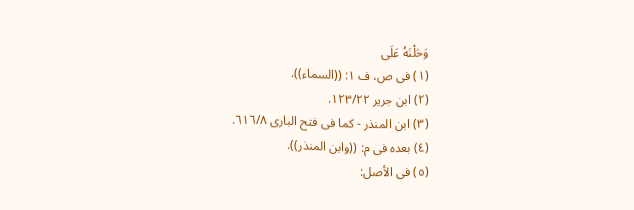وَحَلْنَهُ عَلَى
(١) فى ص، ف ١: ((السماء)).
(٢) ابن جرير ١٢٣/٢٢.
(٣) ابن المنذر - كما فى فتح البارى ٦١٦/٨.
(٤) بعده فى م: ((وابن المنذر)).
(٥) فى الأصل: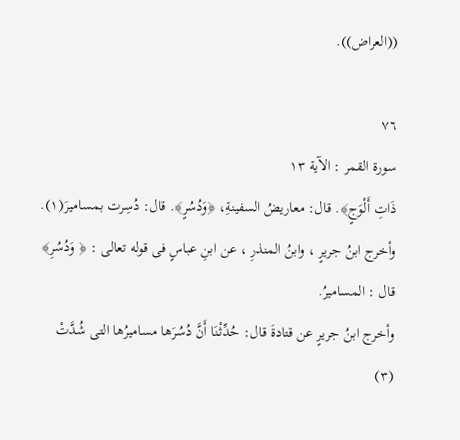((العراض)).

٧٦
سورة القمر : الآية ١٣
ذَاتِ أَلْوَجٍ﴾. قال: معاريضُ السفينةِ، ﴿وَدُسُرٍ﴾. قال: دُسِرت بمساميرَ(١).
وأخرج ابنُ جريرٍ ، وابنُ المنذرِ ، عن ابنِ عباسٍ فى قوله تعالى : ﴿ وَدُسُرِ﴾
قال : المساميرُ.
وأخرج ابنُ جريرٍ عن قتادةَ قال: حُدِّثْنَا أَنَّ دُسُرَها مساميرُها التى شُدَّتْ
(٣)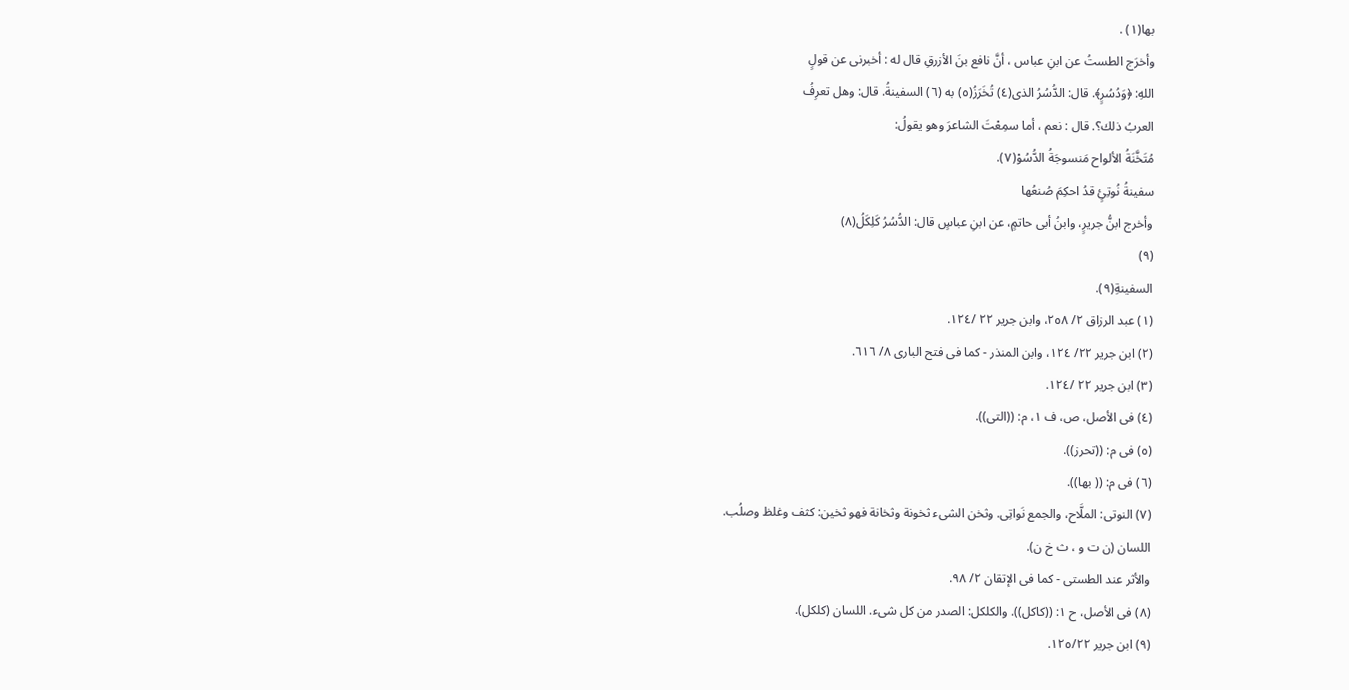بها(١) .
وأخرَج الطستُ عن ابنِ عباس ، أنَّ نافع بنَ الأزرقِ قال له : أخبرنى عن قولٍ
اللهِ: ﴿وَدُسُرٍ﴾. قال: الدُّسُرُ الذى(٤) تُخَرَزُ(٥) به (٦) السفينةُ. قال: وهل تعرِفُ
العربُ ذلك؟. قال : نعم ، أما سمِعْتَ الشاعرَ وهو يقولُ:
مُتَخَّنَةُ الألواح مَنسوجَةُ الدُّسُوْ(٧).
سفینةُ نُوتِئٍ قدُ احكِمَ صُنعُها
وأخرج ابنُّ جريرٍ، وابنُ أبى حاتمٍ، عن ابنِ عباسٍ قال: الدُّسُرُ كَلِكَلُ(٨)
(٩)
السفينةِ(٩).
(١) عبد الرزاق ٢/ ٢٥٨، وابن جرير ٢٢ /١٢٤.
(٢) ابن جرير ٢٢/ ١٢٤، وابن المنذر - كما فى فتح البارى ٨/ ٦١٦.
(٣) ابن جرير ٢٢ /١٢٤.
(٤) فى الأصل، ص، ف ١، م: ((التى)).
(٥) فى م: ((تحرز)).
(٦) فى م: (( بها)).
(٧) النوتى: الملَّاح، والجمع نَواتِى. وثخن الشىء ثخونة وثخانة فهو ثخين: كثف وغلظ وصلُب.
اللسان (ن ت و ، ث خ ن).
والأثر عند الطستى - كما فى الإتقان ٢/ ٩٨.
(٨) فى الأصل، ح ١: ((كاكل)). والكلكل: الصدر من كل شىء. اللسان (كلكل).
(٩) ابن جرير ١٢٥/٢٢.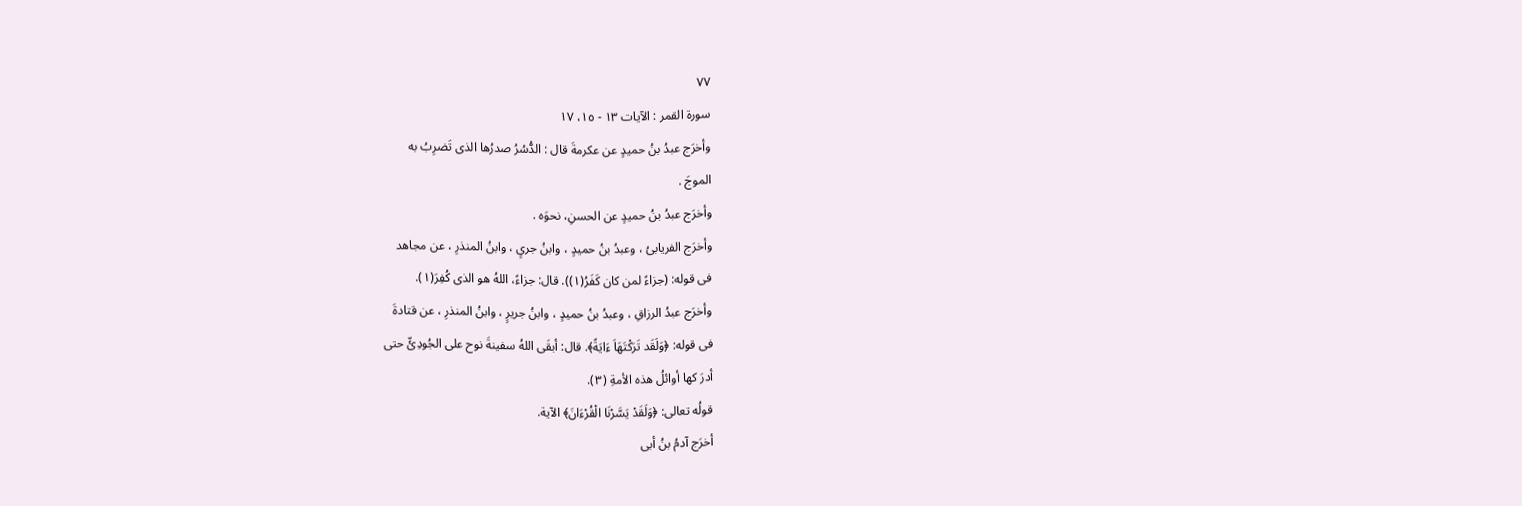٧٧
سورة القمر : الآيات ١٣ - ١٥، ١٧
وأخرَج عبدُ بنُ حميدٍ عن عكرمةَ قال : الدُّسُرُ صدرُها الذى تَضرِبُ به
الموجَ .
وأخرَج عبدُ بنُ حميدٍ عن الحسنِ، نحوَه .
وأخرَج الفریابیُ ، وعبدُ بنُ حمیدٍ ، وابنُ جریٍ ، وابنُ المنذرِ ، عن مجاهد
فى قوله: (جزاءً لمن كان كَفَرُ(١)). قال: جزاءً، اللهُ هو الذى كُفِرَ(١).
وأخرَج عبدُ الرزاقِ ، وعبدُ بنُ حميدٍ ، وابنُ جريرٍ ، وابنُ المنذرِ ، عن قتادةَ
فى قوله: ﴿وَلَقَد تَرَكْتَهَاَ ءَايَةً﴾. قال: أبقَى اللهُ سفينةَ نوح على الجُودِئِّ حتى
أدرَ كها أوائلُ هذه الأمةِ (٣).
قولُه تعالى: ﴿وَلَقَدْ يَسَّرْنَا الْقُرْءَانَ﴾ الآية.
أخرَج آدمُ بنُ أبى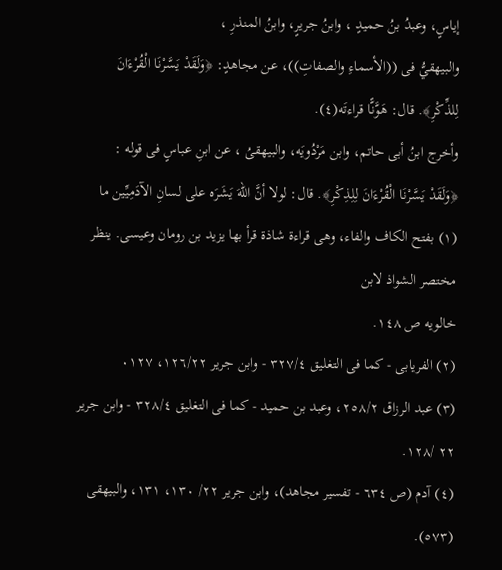إياسٍ، وعبدُ بنُ حميدٍ ، وابنُ جريرٍ، وابنُ المنذرِ ،
والبيهقيُّ فى ((الأسماءِ والصفاتِ))، عن مجاهدٍ: ﴿وَلَقَدْ يَسَّرْنَا الْقُرْءَانَ
لِلذِّكْرِ﴾. قال: هَوَّنًّا قراءتَه(٤).
وأخرج ابنُ أبى حاتم، وابن مَرْدُويَه، والبيهقىُ ، عن ابنِ عباسٍ فى قوله :
﴿وَلَقَدْ يَسَّرْنَا الْقُرْءَانَ لِلِذِكْرِ﴾. قال: لولا أنَّ اللهَ يَشَرَه على لسانِ الآدَمِيِّين ما
(١) بفتح الكاف والفاء، وهى قراءة شاذة قرأ بها يزيد بن رومان وعيسى. ينظر مختصر الشواذ لابن
خالويه ص ١٤٨.
(٢) الفريابى - كما فى التغليق ٣٢٧/٤ - وابن جرير ١٢٦/٢٢، ٠١٢٧
(٣) عبد الرزاق ٢٥٨/٢، وعبد بن حميد - كما فى التغليق ٣٢٨/٤ - وابن جرير ٢٢ /١٢٨.
(٤) آدم (ص ٦٣٤ - تفسير مجاهد)، وابن جرير ٢٢/ ١٣٠، ١٣١، والبيهقى (٥٧٣).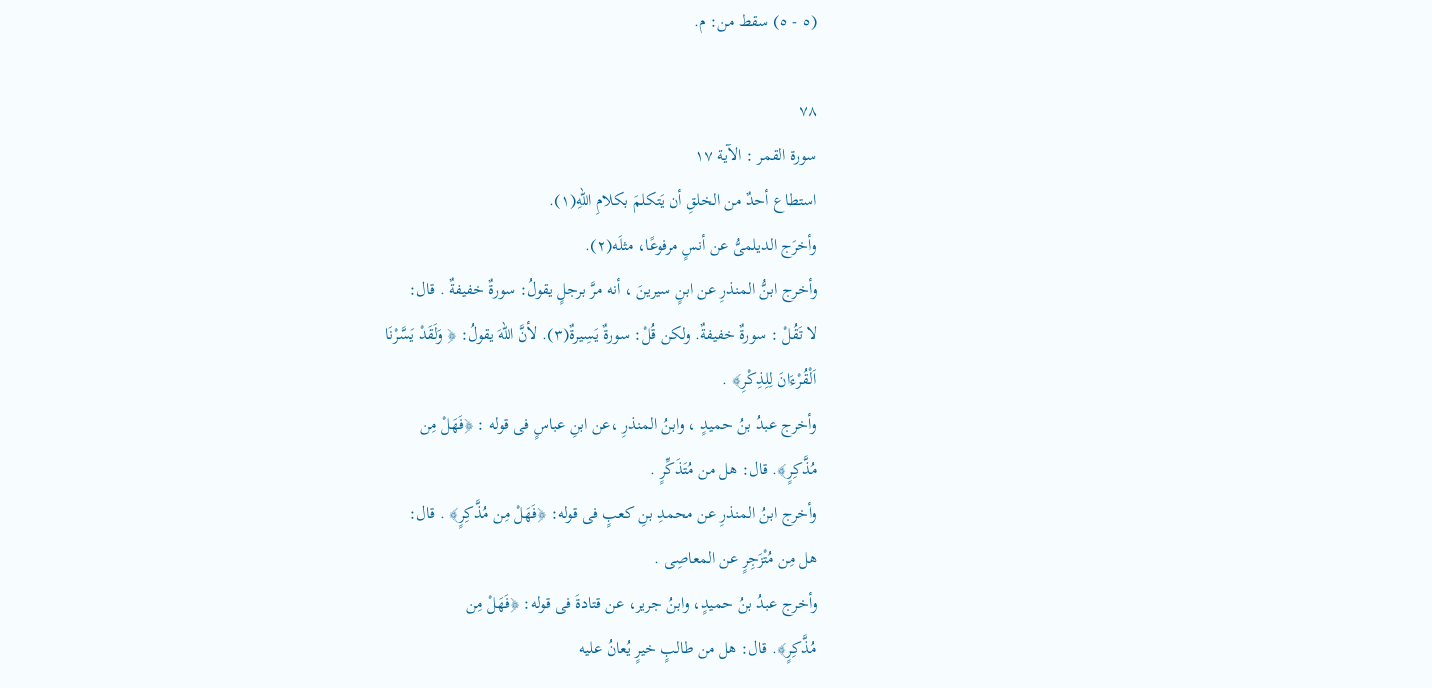(٥ - ٥) سقط من: م.

٧٨
سورة القمر : الآية ١٧
استطاع أحدٌ من الخلقِ أن يَتكلمَ بكلامِ اللهِ(١).
وأخرَج الديلمىُّ عن أنسٍ مرفوعًا، مثلَه(٢).
وأخرج ابنُّ المنذرِ عن ابنٍ سيرينَ ، أنه مرَّ برجلٍ يقولُ: سورةٌ خفيفةٌ . قال:
لا تَقُلْ : سورةٌ خفيفةٌ. ولكن قُلْ: سورةٌ يَسِيرةٌ(٣). لأنَّ اللهَ يقولُ: ﴿ وَلَقَدْ يَسَّرْنَا
اَلْقُرْءَانَ لِلِذِكْرِ﴾ .
وأخرج عبدُ بنُ حميدٍ ، وابنُ المنذرِ ،عن ابنِ عباسٍ فى قوله : ﴿فَهَلْ مِن
مُذَّكِرٍ﴾. قال: هل من مُتَذَكِّرٍ .
وأخرج ابنُ المنذرِ عن محمدِ بنِ كعبٍ فى قوله: ﴿فَهَلْ مِن مُذَّكِرٍ﴾ . قال:
هل مِن مُتْزَجِرٍ عن المعاصِى .
وأخرج عبدُ بنُ حميدٍ، وابنُ جرير، عن قتادةَ فى قوله: ﴿فَهَلْ مِن
مُذَّكِرٍ﴾. قال: هل من طالبٍ خيرٍ يُعانُ عليه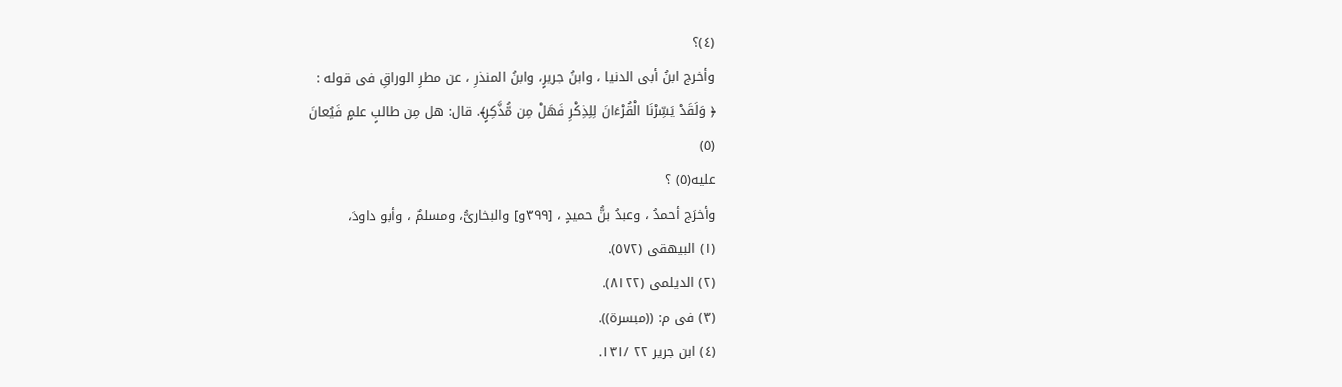(٤)؟
وأخرج ابنُ أبى الدنيا ، وابنُ جريرٍ، وابنُ المنذرِ ، عن مطرِ الوراقِ فى قوله :
﴿ وَلَقَدْ يَسِّرْنَا الْقُرْءَانَ لِلِذِكْرِ فَهَلْ مِن مُّذَّكِرٍ﴾. قال: هل مِن طالبٍ علمٍ فَيُعانَ
(٥)
عليه(٥) ؟
وأخرَج أحمدُ ، وعبدُ بنُّ حميدٍ ، [٣٩٩و] والبخارىُّ، ومسلمٌ ، وأبو داودَ،
(١) البيهقى (٥٧٢).
(٢) الديلمى (٨١٢٢).
(٣) فى م: ((مبسرة)).
(٤) ابن جرير ٢٢ /١٣١.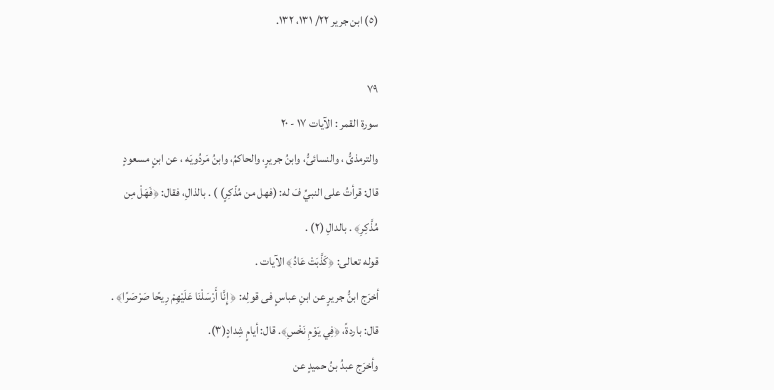(٥) ابن جرير ٢٢/ ١٣١، ١٣٢.

٧٩
سورة القمر : الآيات ١٧ - ٢٠
والترمذىُّ ، والنسائىُّ، وابنُ جريرٍ، والحاكمُ، وابنُ مَردُويَه ، عن ابنٍ مسعودٍ
قال: قرأتُ على النبيِّ فَ له: (فهل من مُذّكِرٍ) ) . بالذالِ، فقال: ﴿فَهَلْ مِن
مُذَّكِرِ﴾ . بالدالِ (٢) .
قوله تعالى: ﴿كَذَّبَتْ عَادُ﴾ الآيات .
أخرَج ابنُّ جريرٍ عن ابنِ عباسٍ فى قولِه: ﴿ إِنَّا أَرْسَلْنَا عَلَيْهِمْ رِيحًا صَرْصَرًا﴾ .
قال: باردةً، ﴿فِي يَوْمِ نَخْسِ﴾. قال: أيامٍ شِدادٍ(٣).
وأخرَج عبدُ بنُ حميدٍ عن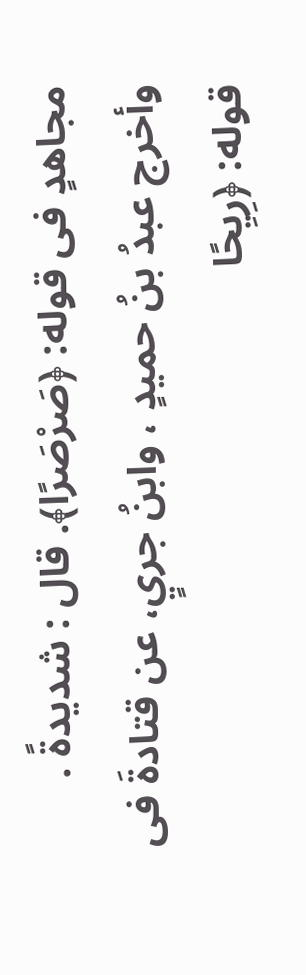مجاهدٍ فى قوله: ﴿صَرْصَرًا﴾. قال : شديدةً .
وأخرج عبدُ بنُ حميدٍ ، وابنُ جريٍ، عن قتادةَ فى قوله: ﴿رِيِحًا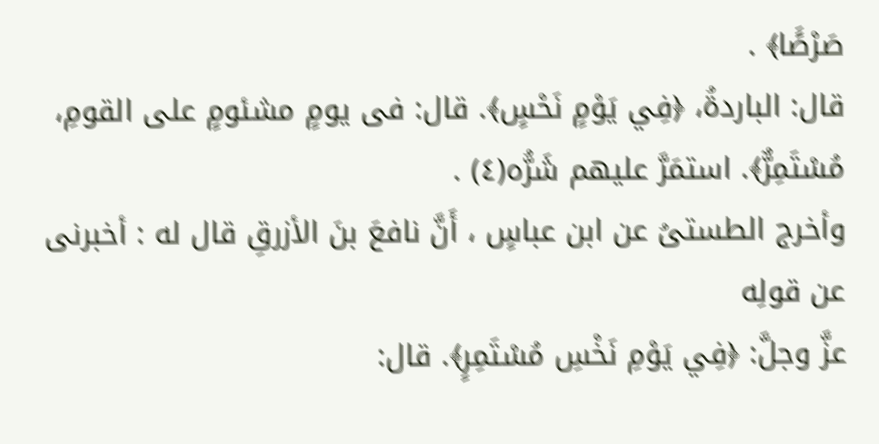صَرْصًَا﴾ .
قال: الباردةُ، ﴿فِي يَوْمٍ نَحْسٍ﴾. قال: فى يومٍ مشئومٍ على القومِ،
مُسْتَمِرٌّ﴾. استمَرَّ عليهم شَرُّه(٤) .
وأخرج الطستىُ عن ابن عباسٍ ، أَنَّ نافعَ بنَ الأزرقِ قال له : أخبرنى عن قولِه
عزَّ وجلَّ: ﴿فِي يَوْمِ نَخْسِ مُسْتَمِرٍ﴾. قال: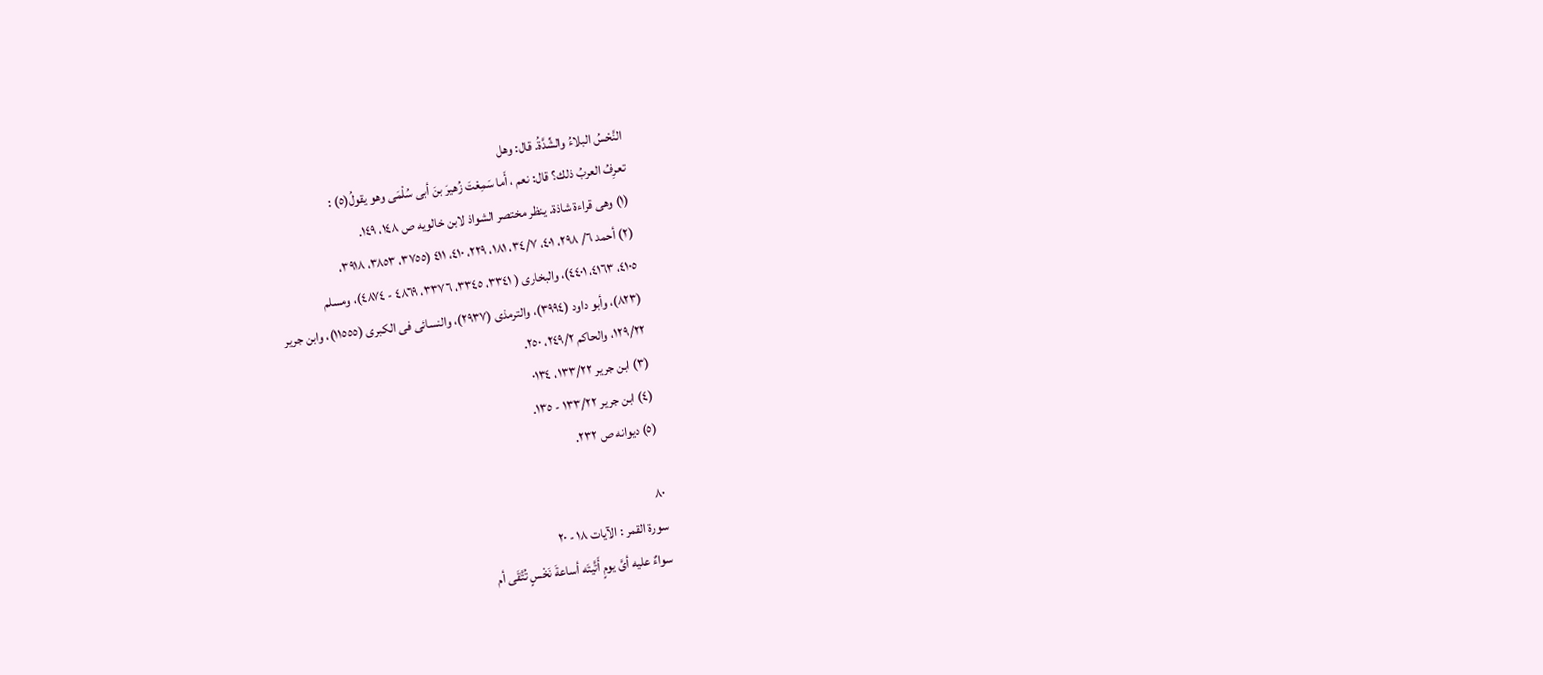النَّحْسُ البلاءُ والشِّدَّةُ. قال: وهل
تعرِفُ العربُ ذلك؟ قال: نعم ، أَما سَمِعْتَ زُهيرَ بنَ أبى سُلْمَى وهو يقولُ(٥) :
(١) وهى قراءة شاذة. ينظر مختصر الشواذ لابن خالويه ص ١٤٨، ١٤٩.
(٢) أحمد ٦/ ٢٩٨، ٤٠١، ٣٤/٧، ١٨١، ٢٢٩، ٤١٠، ٤١١ (٣٧٥٥، ٣٨٥٣، ٣٩١٨،
٤١٠٥، ٤١٦٣، ٤٤٠١)، والبخارى ( ٣٣٤١، ٣٣٤٥، ٣٣٧٦، ٤٨٦٩ - ٤٨٧٤)، ومسلم
(٨٢٣)، وأبو داود (٣٩٩٤)، والترمذى (٢٩٣٧)، والنسائی فی الکبری (١١٥٥٥)، وابن جرير
١٢٩/٢٢، والحاكم ٢٤٩/٢، ٢٥٠.
(٣) ابن جرير ١٣٣/٢٢، ٠١٣٤
(٤) ابن جرير ١٣٣/٢٢ - ١٣٥.
(٥) ديوانه ص ٢٣٢.

٨٠
سورة القمر : الآيات ١٨ - ٢٠
سواءٌ عليه أىَّ يومٍ أَتَّيتَه أساعةَ نَخْسٍ تُتَّقَى أم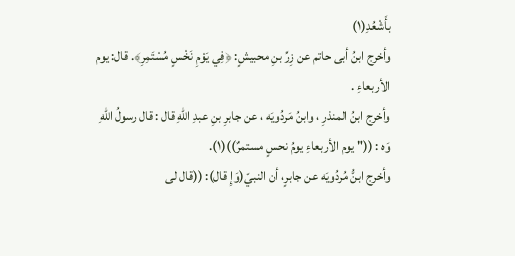بأَشْعُدِ(١)
وأخرج ابنُ أبى حاتم عن زِرِّ بنِ محبيشٍ: ﴿فِي يَوْمِ نَخْسٍ مُسْتَمِرِ﴾. قال: يوم
الأربعاءِ .
وأخرج ابنُ المنذرِ ، وابنُ مَردُويَه ، عن جابرِ بنِ عبدِ اللهِ قال : قال رسولُ اللهِ
وَه : ((" يوم الأربعاءِ يومُ نحسٍ مستمرٌ))(١).
وأخرج ابنُّ مُردُويَه عن جابرٍ، أن النبيّ(وَإِ قال): ((قال لى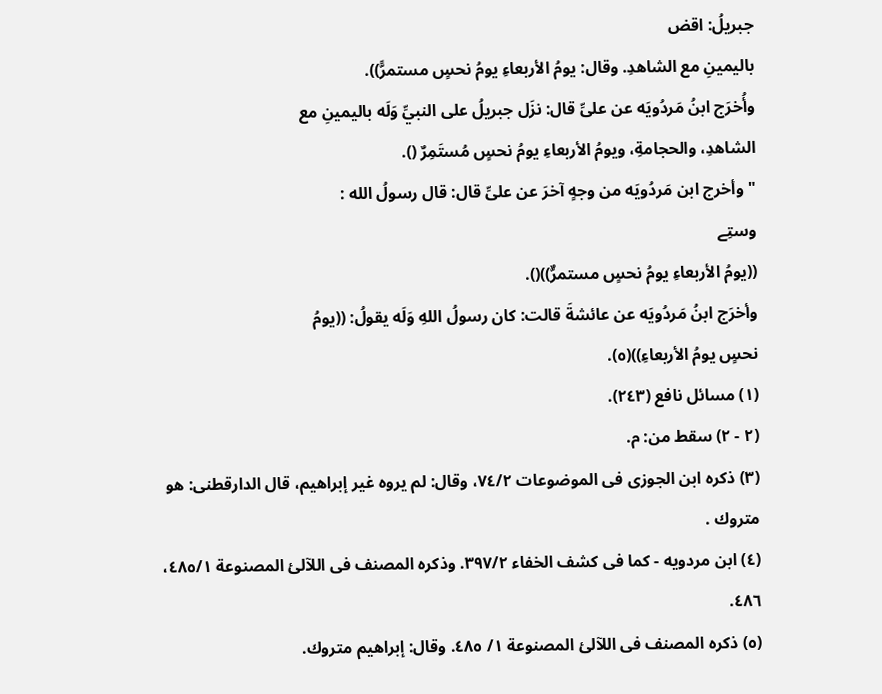جبريلُ: اقض
باليمينِ مع الشاهدِ. وقال: يومُ الأربعاءِ يومُ نحسٍ مستمرًّ)).
وأُخرَج ابنُ مَردُويَه عن علىِّ قال: نزَل جبريلُ على النبيِّ وَلَه باليمينِ مع
الشاهدِ، والحجامةِ، ويومُ الأربعاءِ يومُ نحسٍ مُستَمِرٌ ().
" وأخرج ابن مَردُويَه من وجهٍ آخرَ عن علىِّ قال: قال رسولُ الله :
وستِے
((يومُ الأربعاءِ يومُ نحسٍ مستمرٌّ))().
وأخرَج ابنُ مَردُويَه عن عائشةَ قالت: كان رسولُ اللهِ وَلَه يقولُ: ((يومُ
نحسٍ يومُ الأربعاءِ))(٥).
(١) مسائل نافع (٢٤٣).
(٢ - ٢) سقط من: م.
(٣) ذكره ابن الجوزى فى الموضوعات ٧٤/٢، وقال: لم يروه غير إبراهيم، قال الدارقطنى: هو
متروك .
(٤) ابن مردويه - كما فى كشف الخفاء ٣٩٧/٢. وذكره المصنف فى اللآلئ المصنوعة ٤٨٥/١،
٤٨٦.
(٥) ذكره المصنف فى اللآلئ المصنوعة ١/ ٤٨٥. وقال: إبراهيم متروك.